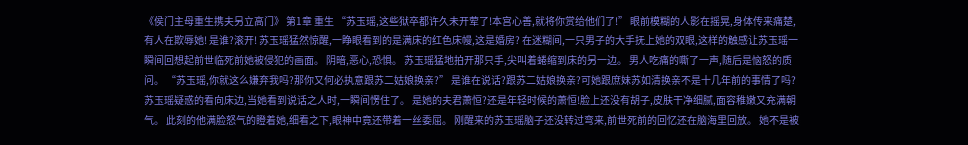《侯门主母重生携夫另立高门》 第1章 重生 “苏玉瑶,这些狱卒都许久未开荤了!本宫心善,就将你赏给他们了!” 眼前模糊的人影在摇晃,身体传来痛楚,有人在欺辱她! 是谁?滚开! 苏玉瑶猛然惊醒,一睁眼看到的是满床的红色床幔,这是婚房? 在迷糊间,一只男子的大手抚上她的双眼,这样的触感让苏玉瑶一瞬间回想起前世临死前她被侵犯的画面。 阴暗,恶心,恐惧。 苏玉瑶猛地拍开那只手,尖叫着蜷缩到床的另一边。 男人吃痛的嘶了一声,随后是恼怒的质问。 “苏玉瑶,你就这么嫌弃我吗?那你又何必执意跟苏二姑娘换亲?” 是谁在说话?跟苏二姑娘换亲?可她跟庶妹苏如清换亲不是十几年前的事情了吗? 苏玉瑶疑惑的看向床边,当她看到说话之人时,一瞬间愣住了。 是她的夫君萧恒?还是年轻时候的萧恒!脸上还没有胡子,皮肤干净细腻,面容稚嫩又充满朝气。 此刻的他满脸怒气的瞪着她,细看之下,眼神中竟还带着一丝委屈。 刚醒来的苏玉瑶脑子还没转过弯来,前世死前的回忆还在脑海里回放。 她不是被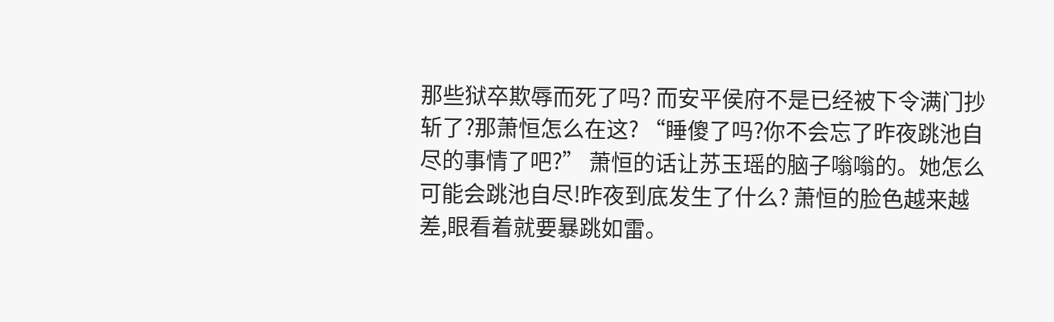那些狱卒欺辱而死了吗? 而安平侯府不是已经被下令满门抄斩了?那萧恒怎么在这? “睡傻了吗?你不会忘了昨夜跳池自尽的事情了吧?” 萧恒的话让苏玉瑶的脑子嗡嗡的。她怎么可能会跳池自尽!昨夜到底发生了什么? 萧恒的脸色越来越差,眼看着就要暴跳如雷。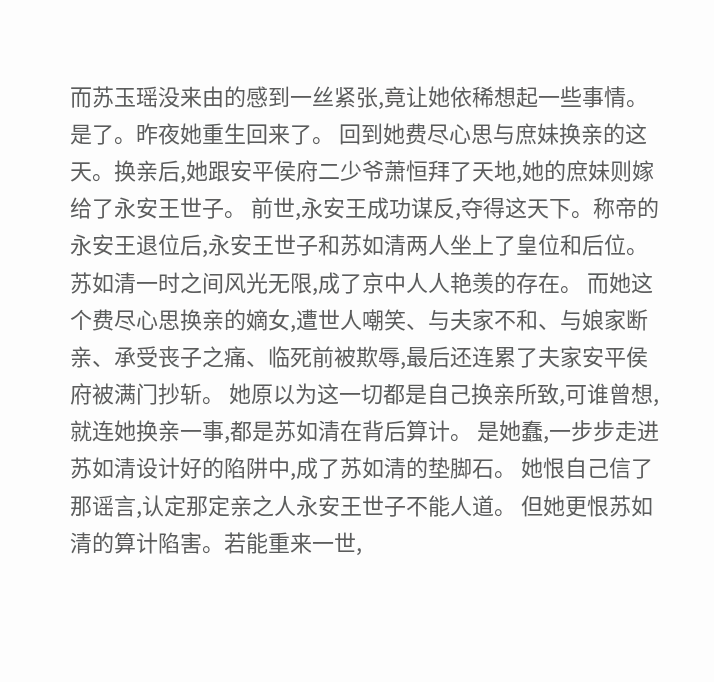而苏玉瑶没来由的感到一丝紧张,竟让她依稀想起一些事情。 是了。昨夜她重生回来了。 回到她费尽心思与庶妹换亲的这天。换亲后,她跟安平侯府二少爷萧恒拜了天地,她的庶妹则嫁给了永安王世子。 前世,永安王成功谋反,夺得这天下。称帝的永安王退位后,永安王世子和苏如清两人坐上了皇位和后位。苏如清一时之间风光无限,成了京中人人艳羡的存在。 而她这个费尽心思换亲的嫡女,遭世人嘲笑、与夫家不和、与娘家断亲、承受丧子之痛、临死前被欺辱,最后还连累了夫家安平侯府被满门抄斩。 她原以为这一切都是自己换亲所致,可谁曾想,就连她换亲一事,都是苏如清在背后算计。 是她蠢,一步步走进苏如清设计好的陷阱中,成了苏如清的垫脚石。 她恨自己信了那谣言,认定那定亲之人永安王世子不能人道。 但她更恨苏如清的算计陷害。若能重来一世,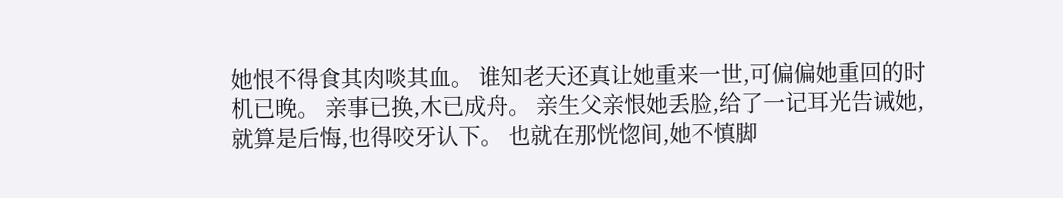她恨不得食其肉啖其血。 谁知老天还真让她重来一世,可偏偏她重回的时机已晚。 亲事已换,木已成舟。 亲生父亲恨她丢脸,给了一记耳光告诫她,就算是后悔,也得咬牙认下。 也就在那恍惚间,她不慎脚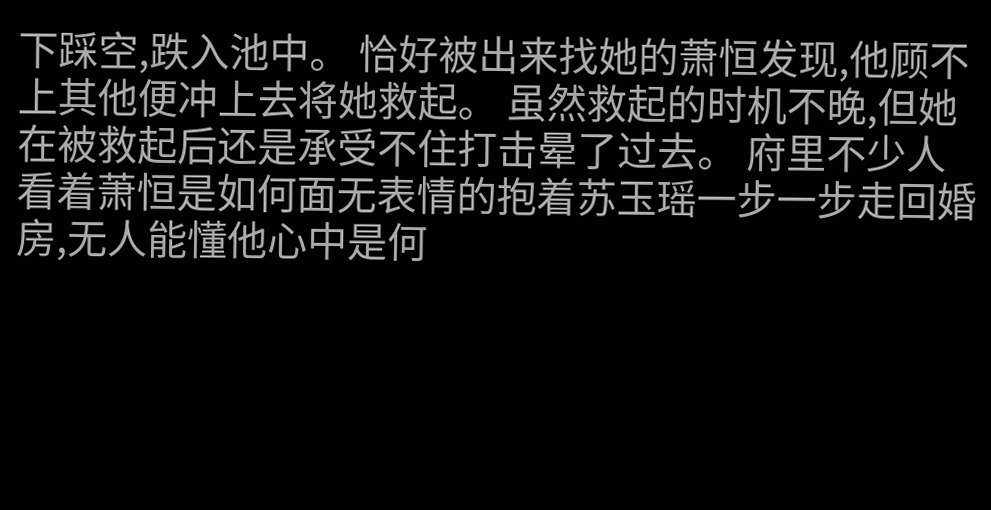下踩空,跌入池中。 恰好被出来找她的萧恒发现,他顾不上其他便冲上去将她救起。 虽然救起的时机不晚,但她在被救起后还是承受不住打击晕了过去。 府里不少人看着萧恒是如何面无表情的抱着苏玉瑶一步一步走回婚房,无人能懂他心中是何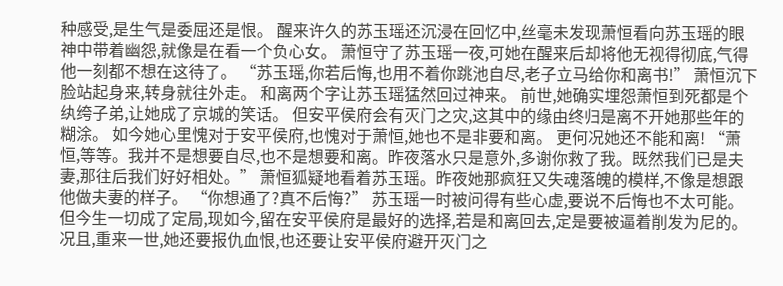种感受,是生气是委屈还是恨。 醒来许久的苏玉瑶还沉浸在回忆中,丝毫未发现萧恒看向苏玉瑶的眼神中带着幽怨,就像是在看一个负心女。 萧恒守了苏玉瑶一夜,可她在醒来后却将他无视得彻底,气得他一刻都不想在这待了。 “苏玉瑶,你若后悔,也用不着你跳池自尽,老子立马给你和离书!” 萧恒沉下脸站起身来,转身就往外走。 和离两个字让苏玉瑶猛然回过神来。 前世,她确实埋怨萧恒到死都是个纨绔子弟,让她成了京城的笑话。 但安平侯府会有灭门之灾,这其中的缘由终归是离不开她那些年的糊涂。 如今她心里愧对于安平侯府,也愧对于萧恒,她也不是非要和离。 更何况她还不能和离! “萧恒,等等。我并不是想要自尽,也不是想要和离。昨夜落水只是意外,多谢你救了我。既然我们已是夫妻,那往后我们好好相处。” 萧恒狐疑地看着苏玉瑶。昨夜她那疯狂又失魂落魄的模样,不像是想跟他做夫妻的样子。 “你想通了?真不后悔?” 苏玉瑶一时被问得有些心虚,要说不后悔也不太可能。 但今生一切成了定局,现如今,留在安平侯府是最好的选择,若是和离回去,定是要被逼着削发为尼的。 况且,重来一世,她还要报仇血恨,也还要让安平侯府避开灭门之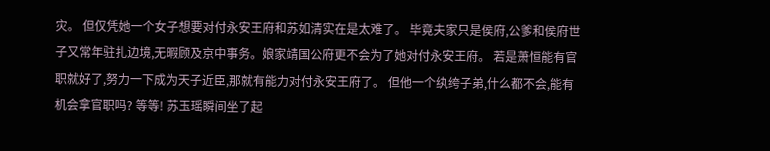灾。 但仅凭她一个女子想要对付永安王府和苏如清实在是太难了。 毕竟夫家只是侯府,公爹和侯府世子又常年驻扎边境,无暇顾及京中事务。娘家靖国公府更不会为了她对付永安王府。 若是萧恒能有官职就好了,努力一下成为天子近臣,那就有能力对付永安王府了。 但他一个纨绔子弟,什么都不会,能有机会拿官职吗? 等等! 苏玉瑶瞬间坐了起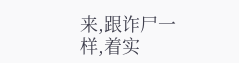来,跟诈尸一样,着实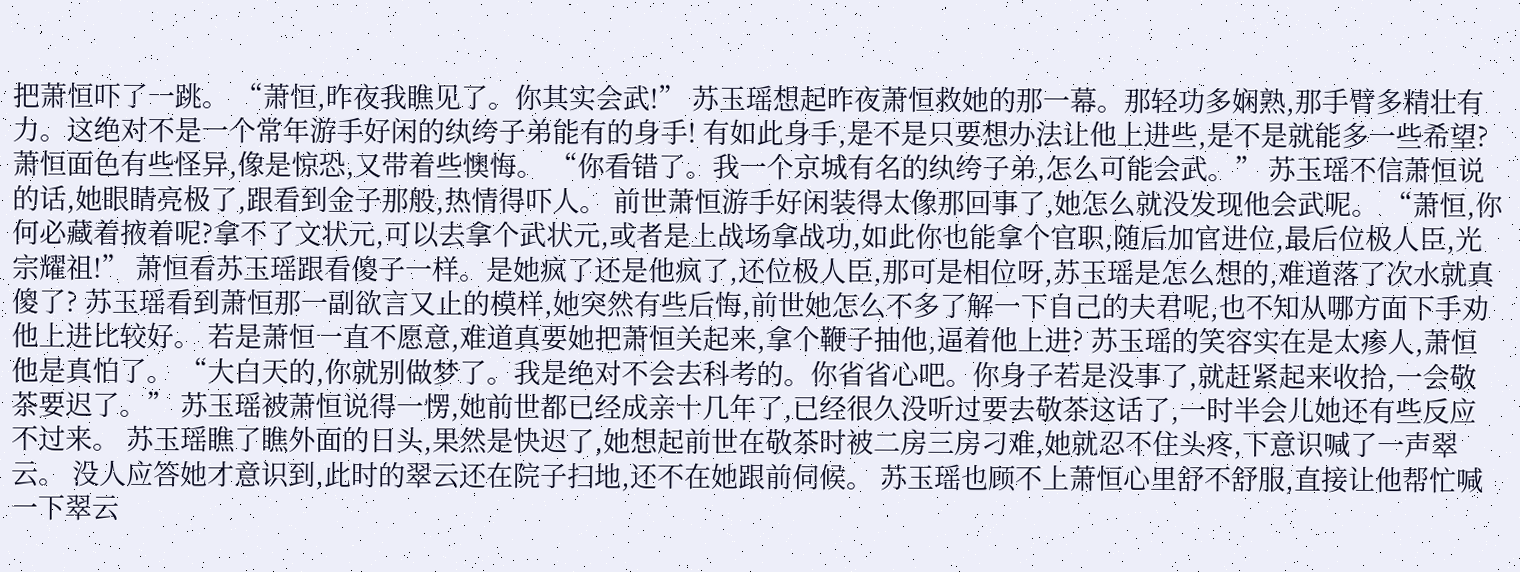把萧恒吓了一跳。 “萧恒,昨夜我瞧见了。你其实会武!” 苏玉瑶想起昨夜萧恒救她的那一幕。那轻功多娴熟,那手臂多精壮有力。这绝对不是一个常年游手好闲的纨绔子弟能有的身手! 有如此身手,是不是只要想办法让他上进些,是不是就能多一些希望? 萧恒面色有些怪异,像是惊恐,又带着些懊悔。 “你看错了。我一个京城有名的纨绔子弟,怎么可能会武。” 苏玉瑶不信萧恒说的话,她眼睛亮极了,跟看到金子那般,热情得吓人。 前世萧恒游手好闲装得太像那回事了,她怎么就没发现他会武呢。 “萧恒,你何必藏着掖着呢?拿不了文状元,可以去拿个武状元,或者是上战场拿战功,如此你也能拿个官职,随后加官进位,最后位极人臣,光宗耀祖!” 萧恒看苏玉瑶跟看傻子一样。是她疯了还是他疯了,还位极人臣,那可是相位呀,苏玉瑶是怎么想的,难道落了次水就真傻了? 苏玉瑶看到萧恒那一副欲言又止的模样,她突然有些后悔,前世她怎么不多了解一下自己的夫君呢,也不知从哪方面下手劝他上进比较好。 若是萧恒一直不愿意,难道真要她把萧恒关起来,拿个鞭子抽他,逼着他上进? 苏玉瑶的笑容实在是太瘆人,萧恒他是真怕了。 “大白天的,你就别做梦了。我是绝对不会去科考的。你省省心吧。你身子若是没事了,就赶紧起来收拾,一会敬茶要迟了。” 苏玉瑶被萧恒说得一愣,她前世都已经成亲十几年了,已经很久没听过要去敬茶这话了,一时半会儿她还有些反应不过来。 苏玉瑶瞧了瞧外面的日头,果然是快迟了,她想起前世在敬茶时被二房三房刁难,她就忍不住头疼,下意识喊了一声翠云。 没人应答她才意识到,此时的翠云还在院子扫地,还不在她跟前伺候。 苏玉瑶也顾不上萧恒心里舒不舒服,直接让他帮忙喊一下翠云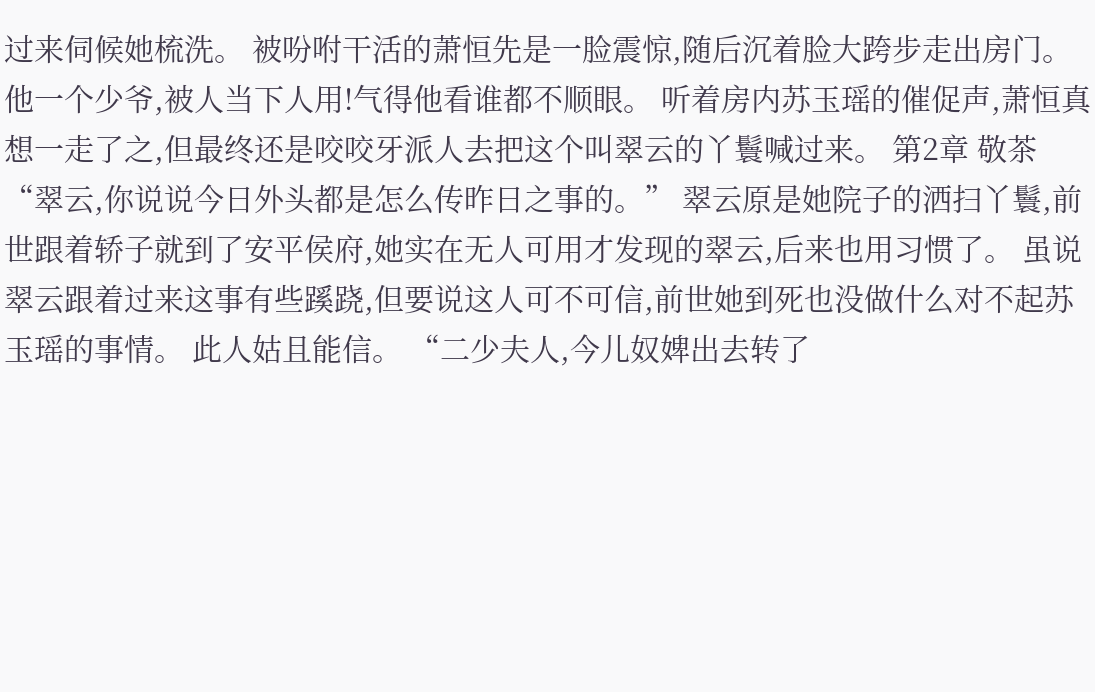过来伺候她梳洗。 被吩咐干活的萧恒先是一脸震惊,随后沉着脸大跨步走出房门。他一个少爷,被人当下人用!气得他看谁都不顺眼。 听着房内苏玉瑶的催促声,萧恒真想一走了之,但最终还是咬咬牙派人去把这个叫翠云的丫鬟喊过来。 第2章 敬茶 “翠云,你说说今日外头都是怎么传昨日之事的。” 翠云原是她院子的洒扫丫鬟,前世跟着轿子就到了安平侯府,她实在无人可用才发现的翠云,后来也用习惯了。 虽说翠云跟着过来这事有些蹊跷,但要说这人可不可信,前世她到死也没做什么对不起苏玉瑶的事情。 此人姑且能信。 “二少夫人,今儿奴婢出去转了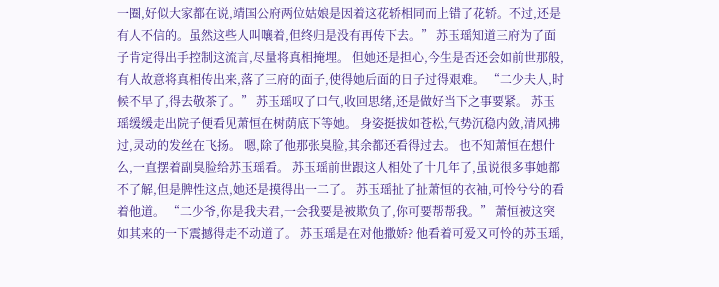一圈,好似大家都在说,靖国公府两位姑娘是因着这花轿相同而上错了花轿。不过,还是有人不信的。虽然这些人叫嚷着,但终归是没有再传下去。” 苏玉瑶知道三府为了面子肯定得出手控制这流言,尽量将真相掩埋。 但她还是担心,今生是否还会如前世那般,有人故意将真相传出来,落了三府的面子,使得她后面的日子过得艰难。 “二少夫人,时候不早了,得去敬茶了。” 苏玉瑶叹了口气,收回思绪,还是做好当下之事要紧。 苏玉瑶缓缓走出院子便看见萧恒在树荫底下等她。 身姿挺拔如苍松,气势沉稳内敛,清风拂过,灵动的发丝在飞扬。 嗯,除了他那张臭脸,其余都还看得过去。 也不知萧恒在想什么,一直摆着副臭脸给苏玉瑶看。 苏玉瑶前世跟这人相处了十几年了,虽说很多事她都不了解,但是脾性这点,她还是摸得出一二了。 苏玉瑶扯了扯萧恒的衣袖,可怜兮兮的看着他道。 “二少爷,你是我夫君,一会我要是被欺负了,你可要帮帮我。” 萧恒被这突如其来的一下震撼得走不动道了。 苏玉瑶是在对他撒娇? 他看着可爱又可怜的苏玉瑶,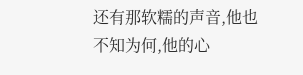还有那软糯的声音,他也不知为何,他的心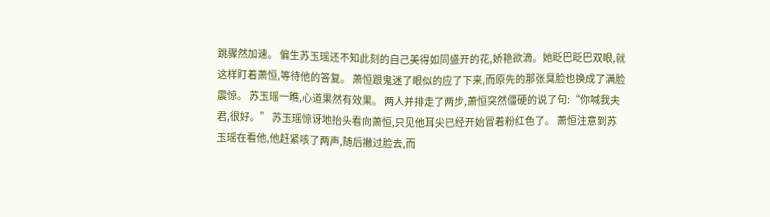跳骤然加速。 偏生苏玉瑶还不知此刻的自己美得如同盛开的花,娇艳欲滴。她眨巴眨巴双眼,就这样盯着萧恒,等待他的答复。 萧恒跟鬼迷了眼似的应了下来,而原先的那张臭脸也换成了满脸震惊。 苏玉瑶一瞧,心道果然有效果。 两人并排走了两步,萧恒突然僵硬的说了句:“你喊我夫君,很好。” 苏玉瑶惊讶地抬头看向萧恒,只见他耳尖已经开始冒着粉红色了。 萧恒注意到苏玉瑶在看他,他赶紧咳了两声,随后撇过脸去,而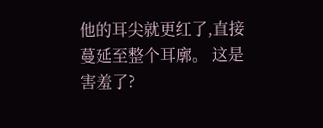他的耳尖就更红了,直接蔓延至整个耳廓。 这是害羞了?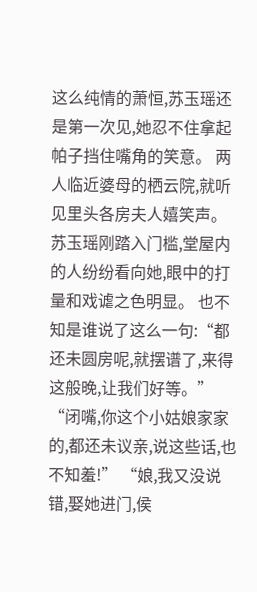这么纯情的萧恒,苏玉瑶还是第一次见,她忍不住拿起帕子挡住嘴角的笑意。 两人临近婆母的栖云院,就听见里头各房夫人嬉笑声。 苏玉瑶刚踏入门槛,堂屋内的人纷纷看向她,眼中的打量和戏谑之色明显。 也不知是谁说了这么一句:“都还未圆房呢,就摆谱了,来得这般晚,让我们好等。” “闭嘴,你这个小姑娘家家的,都还未议亲,说这些话,也不知羞!” “娘,我又没说错,娶她进门,侯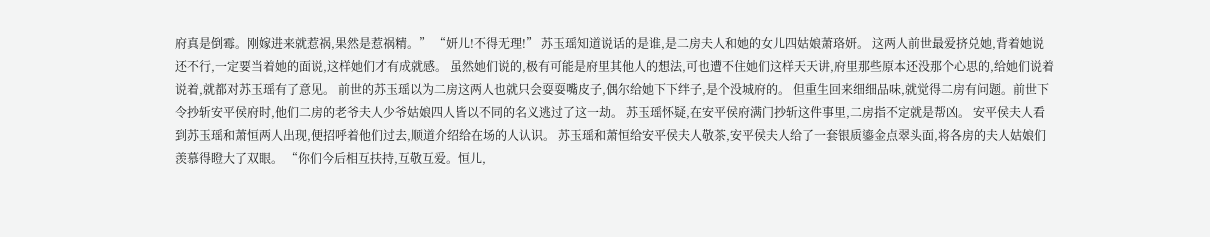府真是倒霉。刚嫁进来就惹祸,果然是惹祸精。” “妍儿!不得无理!” 苏玉瑶知道说话的是谁,是二房夫人和她的女儿四姑娘萧珞妍。 这两人前世最爱挤兑她,背着她说还不行,一定要当着她的面说,这样她们才有成就感。 虽然她们说的,极有可能是府里其他人的想法,可也遭不住她们这样天天讲,府里那些原本还没那个心思的,给她们说着说着,就都对苏玉瑶有了意见。 前世的苏玉瑶以为二房这两人也就只会耍耍嘴皮子,偶尔给她下下绊子,是个没城府的。 但重生回来细细品味,就觉得二房有问题。前世下令抄斩安平侯府时,他们二房的老爷夫人少爷姑娘四人皆以不同的名义逃过了这一劫。 苏玉瑶怀疑,在安平侯府满门抄斩这件事里,二房指不定就是帮凶。 安平侯夫人看到苏玉瑶和萧恒两人出现,便招呼着他们过去,顺道介绍给在场的人认识。 苏玉瑶和萧恒给安平侯夫人敬茶,安平侯夫人给了一套银质鎏金点翠头面,将各房的夫人姑娘们羡慕得瞪大了双眼。 “你们今后相互扶持,互敬互爱。恒儿,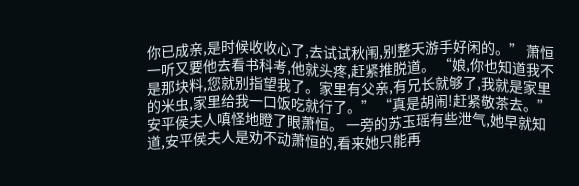你已成亲,是时候收收心了,去试试秋闱,别整天游手好闲的。” 萧恒一听又要他去看书科考,他就头疼,赶紧推脱道。 “娘,你也知道我不是那块料,您就别指望我了。家里有父亲,有兄长就够了,我就是家里的米虫,家里给我一口饭吃就行了。” “真是胡闹!赶紧敬茶去。” 安平侯夫人嗔怪地瞪了眼萧恒。 一旁的苏玉瑶有些泄气,她早就知道,安平侯夫人是劝不动萧恒的,看来她只能再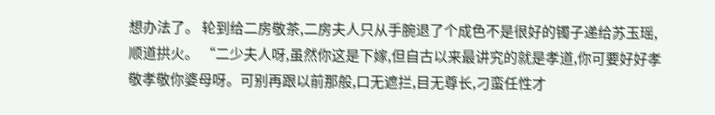想办法了。 轮到给二房敬茶,二房夫人只从手腕退了个成色不是很好的镯子递给苏玉瑶,顺道拱火。 “二少夫人呀,虽然你这是下嫁,但自古以来最讲究的就是孝道,你可要好好孝敬孝敬你婆母呀。可别再跟以前那般,口无遮拦,目无尊长,刁蛮任性才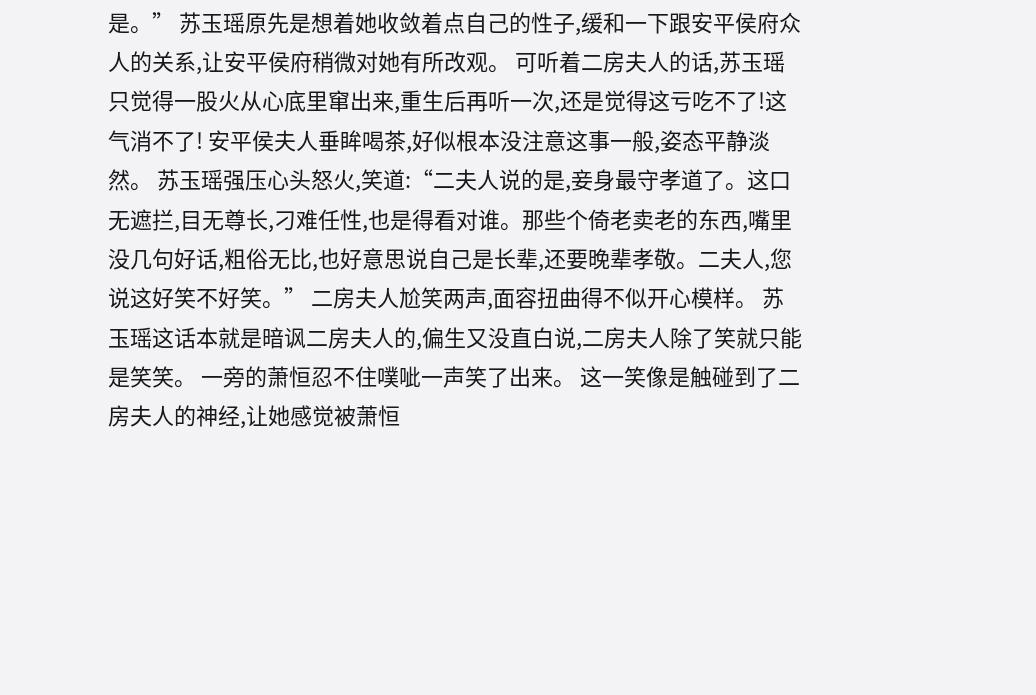是。” 苏玉瑶原先是想着她收敛着点自己的性子,缓和一下跟安平侯府众人的关系,让安平侯府稍微对她有所改观。 可听着二房夫人的话,苏玉瑶只觉得一股火从心底里窜出来,重生后再听一次,还是觉得这亏吃不了!这气消不了! 安平侯夫人垂眸喝茶,好似根本没注意这事一般,姿态平静淡然。 苏玉瑶强压心头怒火,笑道:“二夫人说的是,妾身最守孝道了。这口无遮拦,目无尊长,刁难任性,也是得看对谁。那些个倚老卖老的东西,嘴里没几句好话,粗俗无比,也好意思说自己是长辈,还要晚辈孝敬。二夫人,您说这好笑不好笑。” 二房夫人尬笑两声,面容扭曲得不似开心模样。 苏玉瑶这话本就是暗讽二房夫人的,偏生又没直白说,二房夫人除了笑就只能是笑笑。 一旁的萧恒忍不住噗呲一声笑了出来。 这一笑像是触碰到了二房夫人的神经,让她感觉被萧恒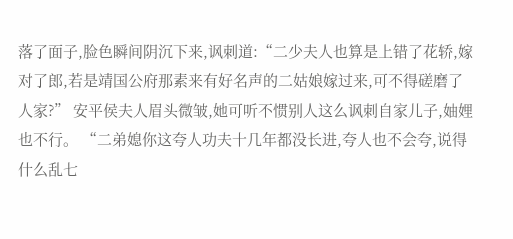落了面子,脸色瞬间阴沉下来,讽刺道:“二少夫人也算是上错了花轿,嫁对了郎,若是靖国公府那素来有好名声的二姑娘嫁过来,可不得磋磨了人家?” 安平侯夫人眉头微皱,她可听不惯别人这么讽刺自家儿子,妯娌也不行。 “二弟媳你这夸人功夫十几年都没长进,夸人也不会夸,说得什么乱七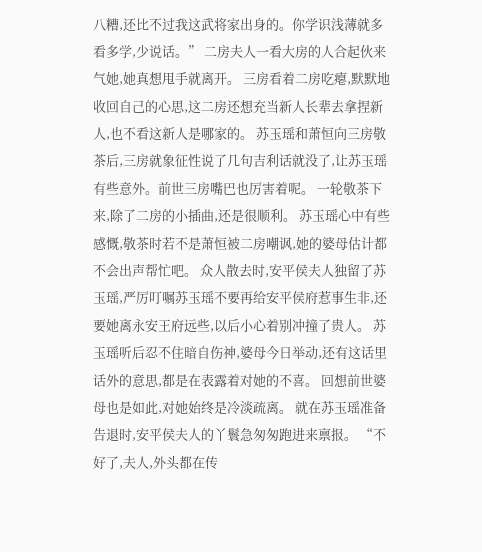八糟,还比不过我这武将家出身的。你学识浅薄就多看多学,少说话。” 二房夫人一看大房的人合起伙来气她,她真想甩手就离开。 三房看着二房吃瘪,默默地收回自己的心思,这二房还想充当新人长辈去拿捏新人,也不看这新人是哪家的。 苏玉瑶和萧恒向三房敬茶后,三房就象征性说了几句吉利话就没了,让苏玉瑶有些意外。前世三房嘴巴也厉害着呢。 一轮敬茶下来,除了二房的小插曲,还是很顺利。 苏玉瑶心中有些感慨,敬茶时若不是萧恒被二房嘲讽,她的婆母估计都不会出声帮忙吧。 众人散去时,安平侯夫人独留了苏玉瑶,严厉叮嘱苏玉瑶不要再给安平侯府惹事生非,还要她离永安王府远些,以后小心着别冲撞了贵人。 苏玉瑶听后忍不住暗自伤神,婆母今日举动,还有这话里话外的意思,都是在表露着对她的不喜。 回想前世婆母也是如此,对她始终是冷淡疏离。 就在苏玉瑶准备告退时,安平侯夫人的丫鬟急匆匆跑进来禀报。 “不好了,夫人,外头都在传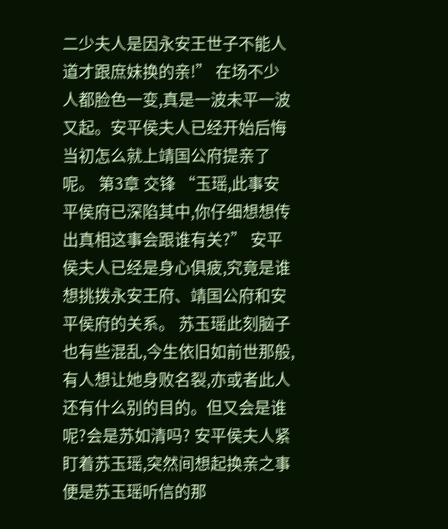二少夫人是因永安王世子不能人道才跟庶妹换的亲!” 在场不少人都脸色一变,真是一波未平一波又起。安平侯夫人已经开始后悔当初怎么就上靖国公府提亲了呢。 第3章 交锋 “玉瑶,此事安平侯府已深陷其中,你仔细想想传出真相这事会跟谁有关?” 安平侯夫人已经是身心俱疲,究竟是谁想挑拨永安王府、靖国公府和安平侯府的关系。 苏玉瑶此刻脑子也有些混乱,今生依旧如前世那般,有人想让她身败名裂,亦或者此人还有什么别的目的。但又会是谁呢?会是苏如清吗? 安平侯夫人紧盯着苏玉瑶,突然间想起换亲之事便是苏玉瑶听信的那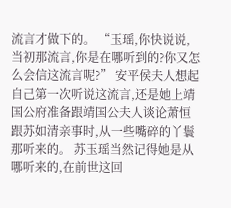流言才做下的。 “玉瑶,你快说说,当初那流言,你是在哪听到的?你又怎么会信这流言呢?” 安平侯夫人想起自己第一次听说这流言,还是她上靖国公府准备跟靖国公夫人谈论萧恒跟苏如清亲事时,从一些嘴碎的丫鬟那听来的。 苏玉瑶当然记得她是从哪听来的,在前世这回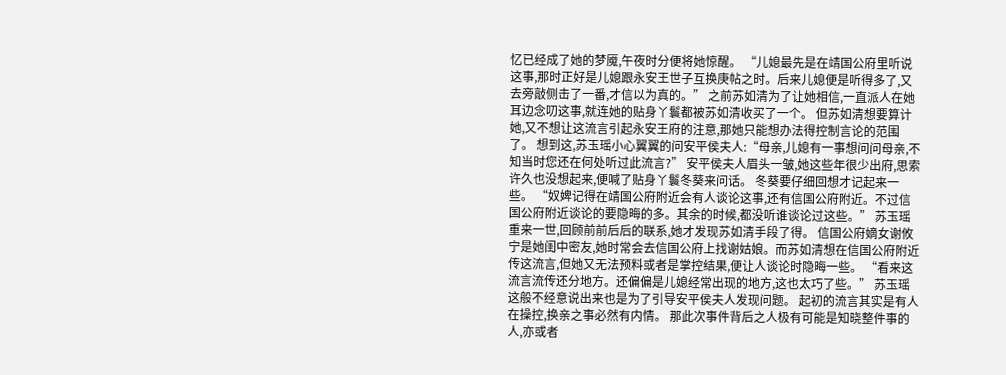忆已经成了她的梦魇,午夜时分便将她惊醒。 “儿媳最先是在靖国公府里听说这事,那时正好是儿媳跟永安王世子互换庚帖之时。后来儿媳便是听得多了,又去旁敲侧击了一番,才信以为真的。” 之前苏如清为了让她相信,一直派人在她耳边念叨这事,就连她的贴身丫鬟都被苏如清收买了一个。 但苏如清想要算计她,又不想让这流言引起永安王府的注意,那她只能想办法得控制言论的范围了。 想到这,苏玉瑶小心翼翼的问安平侯夫人:“母亲,儿媳有一事想问问母亲,不知当时您还在何处听过此流言?” 安平侯夫人眉头一皱,她这些年很少出府,思索许久也没想起来,便喊了贴身丫鬟冬葵来问话。 冬葵要仔细回想才记起来一些。 “奴婢记得在靖国公府附近会有人谈论这事,还有信国公府附近。不过信国公府附近谈论的要隐晦的多。其余的时候,都没听谁谈论过这些。” 苏玉瑶重来一世,回顾前前后后的联系,她才发现苏如清手段了得。 信国公府嫡女谢攸宁是她闺中密友,她时常会去信国公府上找谢姑娘。而苏如清想在信国公府附近传这流言,但她又无法预料或者是掌控结果,便让人谈论时隐晦一些。 “看来这流言流传还分地方。还偏偏是儿媳经常出现的地方,这也太巧了些。” 苏玉瑶这般不经意说出来也是为了引导安平侯夫人发现问题。 起初的流言其实是有人在操控,换亲之事必然有内情。 那此次事件背后之人极有可能是知晓整件事的人,亦或者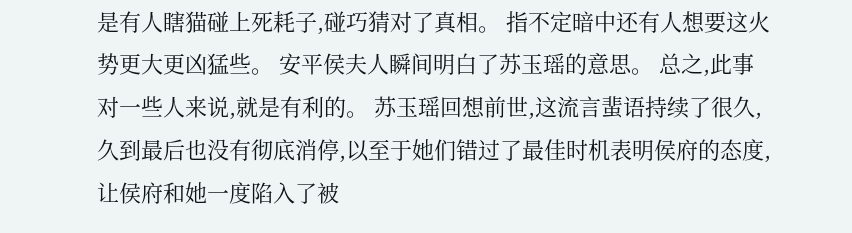是有人瞎猫碰上死耗子,碰巧猜对了真相。 指不定暗中还有人想要这火势更大更凶猛些。 安平侯夫人瞬间明白了苏玉瑶的意思。 总之,此事对一些人来说,就是有利的。 苏玉瑶回想前世,这流言蜚语持续了很久,久到最后也没有彻底消停,以至于她们错过了最佳时机表明侯府的态度,让侯府和她一度陷入了被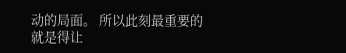动的局面。 所以此刻最重要的就是得让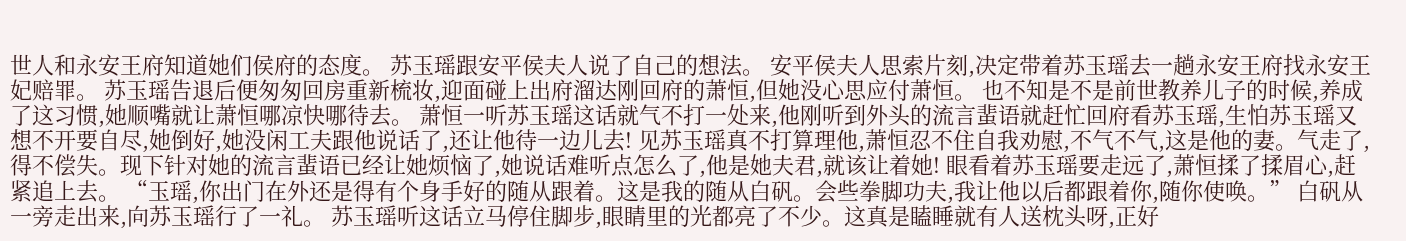世人和永安王府知道她们侯府的态度。 苏玉瑶跟安平侯夫人说了自己的想法。 安平侯夫人思索片刻,决定带着苏玉瑶去一趟永安王府找永安王妃赔罪。 苏玉瑶告退后便匆匆回房重新梳妆,迎面碰上出府溜达刚回府的萧恒,但她没心思应付萧恒。 也不知是不是前世教养儿子的时候,养成了这习惯,她顺嘴就让萧恒哪凉快哪待去。 萧恒一听苏玉瑶这话就气不打一处来,他刚听到外头的流言蜚语就赶忙回府看苏玉瑶,生怕苏玉瑶又想不开要自尽,她倒好,她没闲工夫跟他说话了,还让他待一边儿去! 见苏玉瑶真不打算理他,萧恒忍不住自我劝慰,不气不气,这是他的妻。气走了,得不偿失。现下针对她的流言蜚语已经让她烦恼了,她说话难听点怎么了,他是她夫君,就该让着她! 眼看着苏玉瑶要走远了,萧恒揉了揉眉心,赶紧追上去。 “玉瑶,你出门在外还是得有个身手好的随从跟着。这是我的随从白矾。会些拳脚功夫,我让他以后都跟着你,随你使唤。” 白矾从一旁走出来,向苏玉瑶行了一礼。 苏玉瑶听这话立马停住脚步,眼睛里的光都亮了不少。这真是瞌睡就有人送枕头呀,正好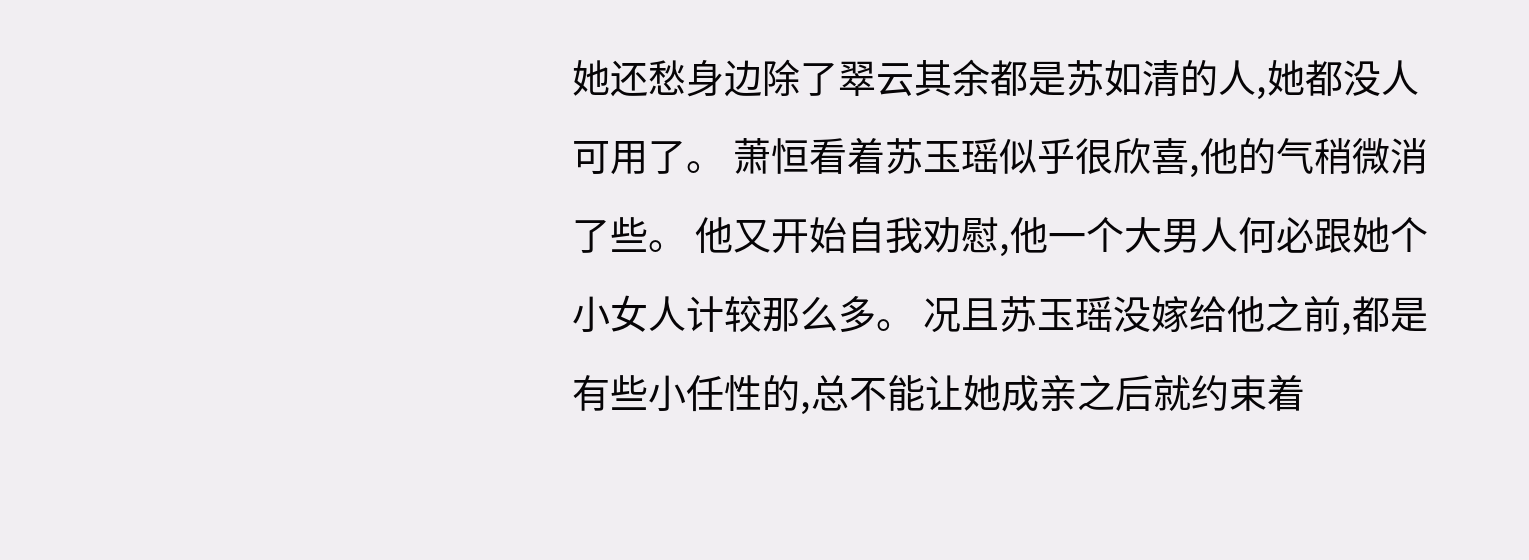她还愁身边除了翠云其余都是苏如清的人,她都没人可用了。 萧恒看着苏玉瑶似乎很欣喜,他的气稍微消了些。 他又开始自我劝慰,他一个大男人何必跟她个小女人计较那么多。 况且苏玉瑶没嫁给他之前,都是有些小任性的,总不能让她成亲之后就约束着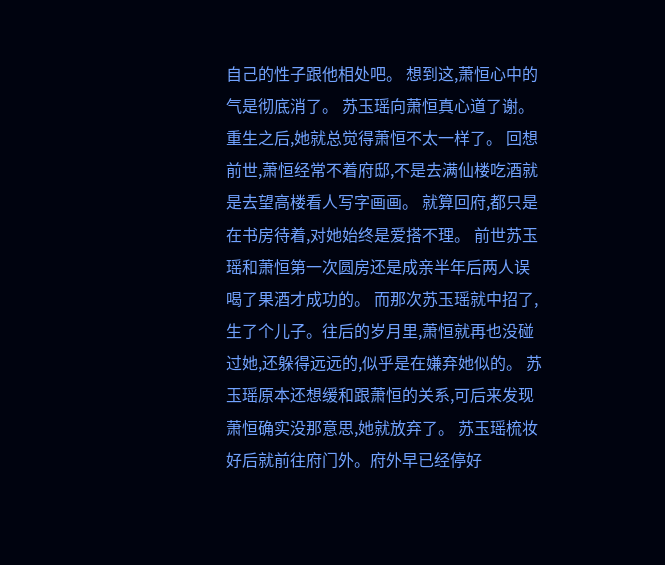自己的性子跟他相处吧。 想到这,萧恒心中的气是彻底消了。 苏玉瑶向萧恒真心道了谢。重生之后,她就总觉得萧恒不太一样了。 回想前世,萧恒经常不着府邸,不是去满仙楼吃酒就是去望高楼看人写字画画。 就算回府,都只是在书房待着,对她始终是爱搭不理。 前世苏玉瑶和萧恒第一次圆房还是成亲半年后两人误喝了果酒才成功的。 而那次苏玉瑶就中招了,生了个儿子。往后的岁月里,萧恒就再也没碰过她,还躲得远远的,似乎是在嫌弃她似的。 苏玉瑶原本还想缓和跟萧恒的关系,可后来发现萧恒确实没那意思,她就放弃了。 苏玉瑶梳妆好后就前往府门外。府外早已经停好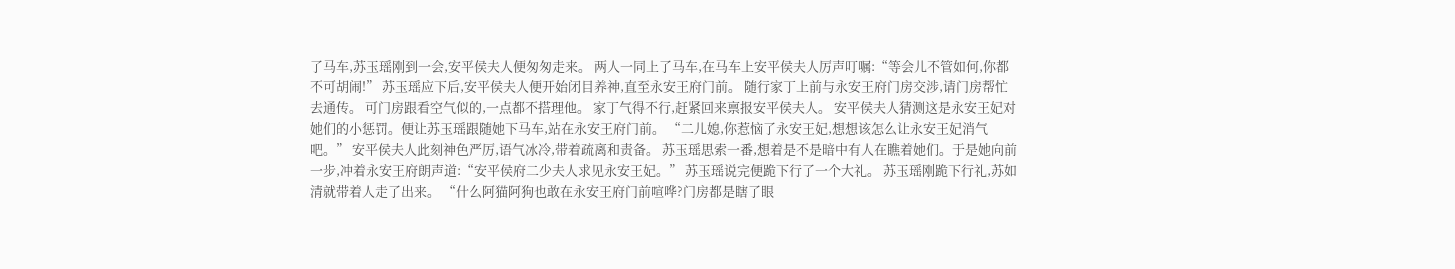了马车,苏玉瑶刚到一会,安平侯夫人便匆匆走来。 两人一同上了马车,在马车上安平侯夫人厉声叮嘱:“等会儿不管如何,你都不可胡闹!” 苏玉瑶应下后,安平侯夫人便开始闭目养神,直至永安王府门前。 随行家丁上前与永安王府门房交涉,请门房帮忙去通传。 可门房跟看空气似的,一点都不搭理他。 家丁气得不行,赶紧回来禀报安平侯夫人。 安平侯夫人猜测这是永安王妃对她们的小惩罚。便让苏玉瑶跟随她下马车,站在永安王府门前。 “二儿媳,你惹恼了永安王妃,想想该怎么让永安王妃消气吧。” 安平侯夫人此刻神色严厉,语气冰冷,带着疏离和责备。 苏玉瑶思索一番,想着是不是暗中有人在瞧着她们。于是她向前一步,冲着永安王府朗声道:“安平侯府二少夫人求见永安王妃。” 苏玉瑶说完便跪下行了一个大礼。 苏玉瑶刚跪下行礼,苏如清就带着人走了出来。 “什么阿猫阿狗也敢在永安王府门前喧哗?门房都是瞎了眼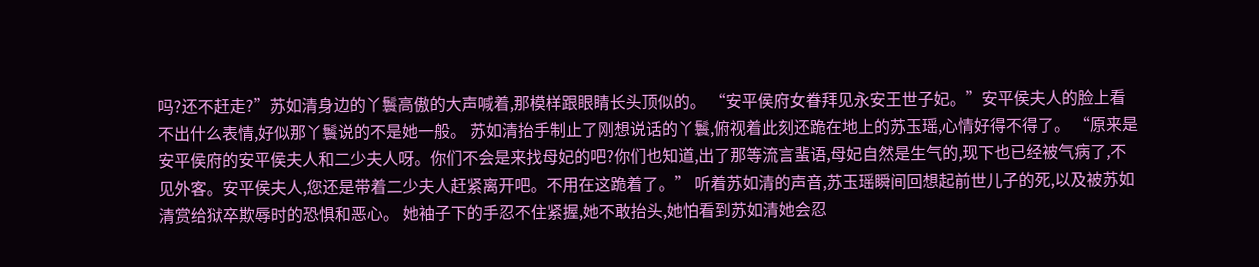吗?还不赶走?”苏如清身边的丫鬟高傲的大声喊着,那模样跟眼睛长头顶似的。 “安平侯府女眷拜见永安王世子妃。”安平侯夫人的脸上看不出什么表情,好似那丫鬟说的不是她一般。 苏如清抬手制止了刚想说话的丫鬟,俯视着此刻还跪在地上的苏玉瑶,心情好得不得了。 “原来是安平侯府的安平侯夫人和二少夫人呀。你们不会是来找母妃的吧?你们也知道,出了那等流言蜚语,母妃自然是生气的,现下也已经被气病了,不见外客。安平侯夫人,您还是带着二少夫人赶紧离开吧。不用在这跪着了。” 听着苏如清的声音,苏玉瑶瞬间回想起前世儿子的死,以及被苏如清赏给狱卒欺辱时的恐惧和恶心。 她袖子下的手忍不住紧握,她不敢抬头,她怕看到苏如清她会忍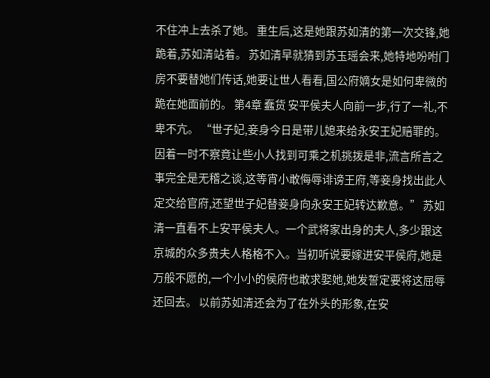不住冲上去杀了她。 重生后,这是她跟苏如清的第一次交锋,她跪着,苏如清站着。 苏如清早就猜到苏玉瑶会来,她特地吩咐门房不要替她们传话,她要让世人看看,国公府嫡女是如何卑微的跪在她面前的。 第4章 蠢货 安平侯夫人向前一步,行了一礼,不卑不亢。 “世子妃,妾身今日是带儿媳来给永安王妃赔罪的。因着一时不察竟让些小人找到可乘之机挑拨是非,流言所言之事完全是无稽之谈,这等宵小敢侮辱诽谤王府,等妾身找出此人定交给官府,还望世子妃替妾身向永安王妃转达歉意。” 苏如清一直看不上安平侯夫人。一个武将家出身的夫人,多少跟这京城的众多贵夫人格格不入。当初听说要嫁进安平侯府,她是万般不愿的,一个小小的侯府也敢求娶她,她发誓定要将这屈辱还回去。 以前苏如清还会为了在外头的形象,在安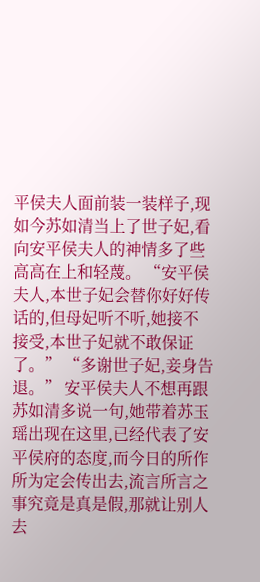平侯夫人面前装一装样子,现如今苏如清当上了世子妃,看向安平侯夫人的神情多了些高高在上和轻蔑。 “安平侯夫人,本世子妃会替你好好传话的,但母妃听不听,她接不接受,本世子妃就不敢保证了。” “多谢世子妃,妾身告退。” 安平侯夫人不想再跟苏如清多说一句,她带着苏玉瑶出现在这里,已经代表了安平侯府的态度,而今日的所作所为定会传出去,流言所言之事究竟是真是假,那就让别人去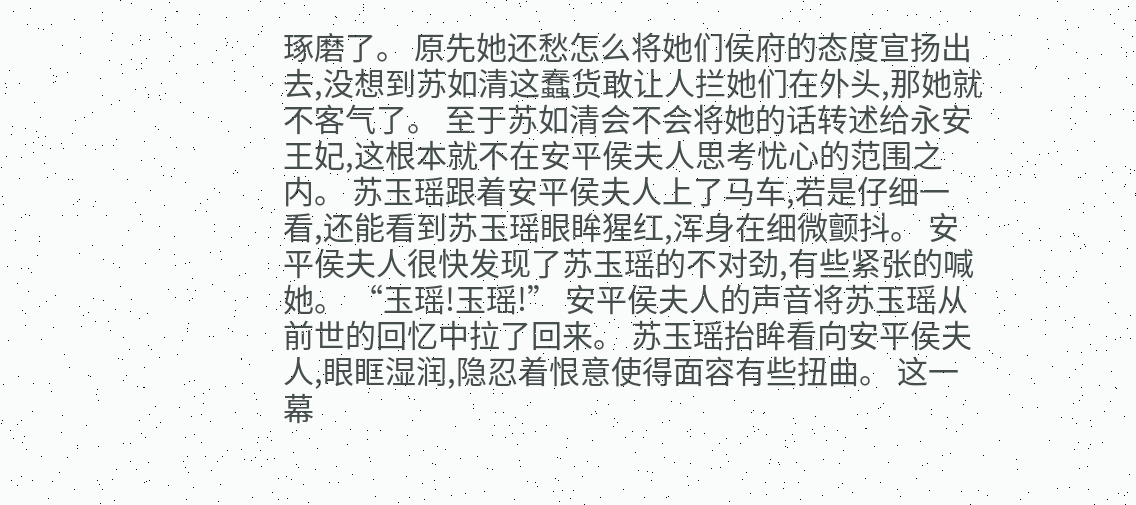琢磨了。 原先她还愁怎么将她们侯府的态度宣扬出去,没想到苏如清这蠢货敢让人拦她们在外头,那她就不客气了。 至于苏如清会不会将她的话转述给永安王妃,这根本就不在安平侯夫人思考忧心的范围之内。 苏玉瑶跟着安平侯夫人上了马车,若是仔细一看,还能看到苏玉瑶眼眸猩红,浑身在细微颤抖。 安平侯夫人很快发现了苏玉瑶的不对劲,有些紧张的喊她。 “玉瑶!玉瑶!” 安平侯夫人的声音将苏玉瑶从前世的回忆中拉了回来。 苏玉瑶抬眸看向安平侯夫人,眼眶湿润,隐忍着恨意使得面容有些扭曲。 这一幕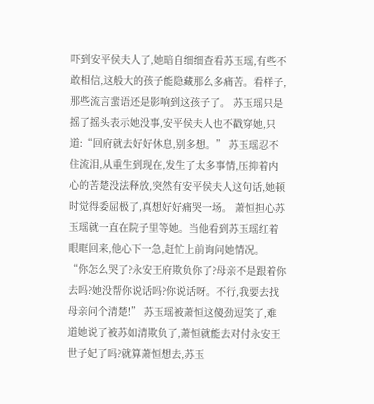吓到安平侯夫人了,她暗自细细查看苏玉瑶,有些不敢相信,这般大的孩子能隐藏那么多痛苦。看样子,那些流言蜚语还是影响到这孩子了。 苏玉瑶只是摇了摇头表示她没事,安平侯夫人也不戳穿她,只道:“回府就去好好休息,别多想。” 苏玉瑶忍不住流泪,从重生到现在,发生了太多事情,压抑着内心的苦楚没法释放,突然有安平侯夫人这句话,她顿时觉得委屈极了,真想好好痛哭一场。 萧恒担心苏玉瑶就一直在院子里等她。当他看到苏玉瑶红着眼眶回来,他心下一急,赶忙上前询问她情况。 “你怎么哭了?永安王府欺负你了?母亲不是跟着你去吗?她没帮你说话吗?你说话呀。不行,我要去找母亲问个清楚!” 苏玉瑶被萧恒这傻劲逗笑了,难道她说了被苏如清欺负了,萧恒就能去对付永安王世子妃了吗?就算萧恒想去,苏玉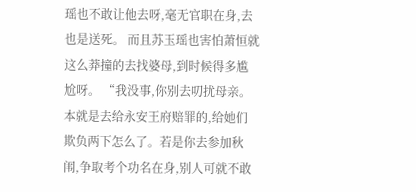瑶也不敢让他去呀,毫无官职在身,去也是送死。 而且苏玉瑶也害怕萧恒就这么莽撞的去找婆母,到时候得多尴尬呀。 “我没事,你别去叨扰母亲。本就是去给永安王府赔罪的,给她们欺负两下怎么了。若是你去参加秋闱,争取考个功名在身,别人可就不敢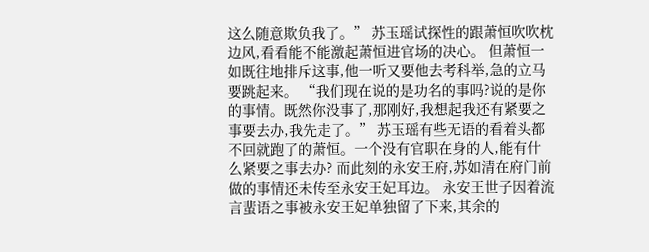这么随意欺负我了。” 苏玉瑶试探性的跟萧恒吹吹枕边风,看看能不能激起萧恒进官场的决心。 但萧恒一如既往地排斥这事,他一听又要他去考科举,急的立马要跳起来。 “我们现在说的是功名的事吗?说的是你的事情。既然你没事了,那刚好,我想起我还有紧要之事要去办,我先走了。” 苏玉瑶有些无语的看着头都不回就跑了的萧恒。一个没有官职在身的人,能有什么紧要之事去办? 而此刻的永安王府,苏如清在府门前做的事情还未传至永安王妃耳边。 永安王世子因着流言蜚语之事被永安王妃单独留了下来,其余的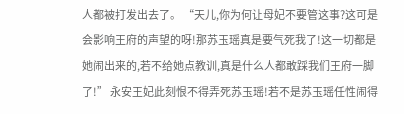人都被打发出去了。 “天儿,你为何让母妃不要管这事?这可是会影响王府的声望的呀!那苏玉瑶真是要气死我了!这一切都是她闹出来的,若不给她点教训,真是什么人都敢踩我们王府一脚了!” 永安王妃此刻恨不得弄死苏玉瑶!若不是苏玉瑶任性闹得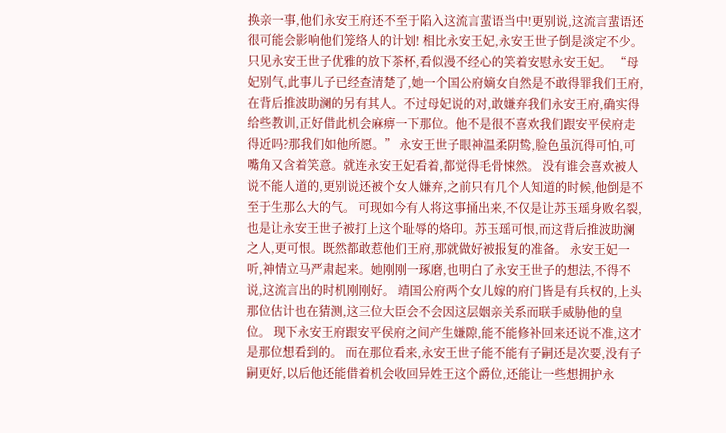换亲一事,他们永安王府还不至于陷入这流言蜚语当中!更别说,这流言蜚语还很可能会影响他们笼络人的计划! 相比永安王妃,永安王世子倒是淡定不少。 只见永安王世子优雅的放下茶杯,看似漫不经心的笑着安慰永安王妃。 “母妃别气,此事儿子已经查清楚了,她一个国公府嫡女自然是不敢得罪我们王府,在背后推波助澜的另有其人。不过母妃说的对,敢嫌弃我们永安王府,确实得给些教训,正好借此机会麻痹一下那位。他不是很不喜欢我们跟安平侯府走得近吗?那我们如他所愿。” 永安王世子眼神温柔阴鸷,脸色虽沉得可怕,可嘴角又含着笑意。就连永安王妃看着,都觉得毛骨悚然。 没有谁会喜欢被人说不能人道的,更别说还被个女人嫌弃,之前只有几个人知道的时候,他倒是不至于生那么大的气。 可现如今有人将这事捅出来,不仅是让苏玉瑶身败名裂,也是让永安王世子被打上这个耻辱的烙印。苏玉瑶可恨,而这背后推波助澜之人,更可恨。既然都敢惹他们王府,那就做好被报复的准备。 永安王妃一听,神情立马严肃起来。她刚刚一琢磨,也明白了永安王世子的想法,不得不说,这流言出的时机刚刚好。 靖国公府两个女儿嫁的府门皆是有兵权的,上头那位估计也在猜测,这三位大臣会不会因这层姻亲关系而联手威胁他的皇位。 现下永安王府跟安平侯府之间产生嫌隙,能不能修补回来还说不准,这才是那位想看到的。 而在那位看来,永安王世子能不能有子嗣还是次要,没有子嗣更好,以后他还能借着机会收回异姓王这个爵位,还能让一些想拥护永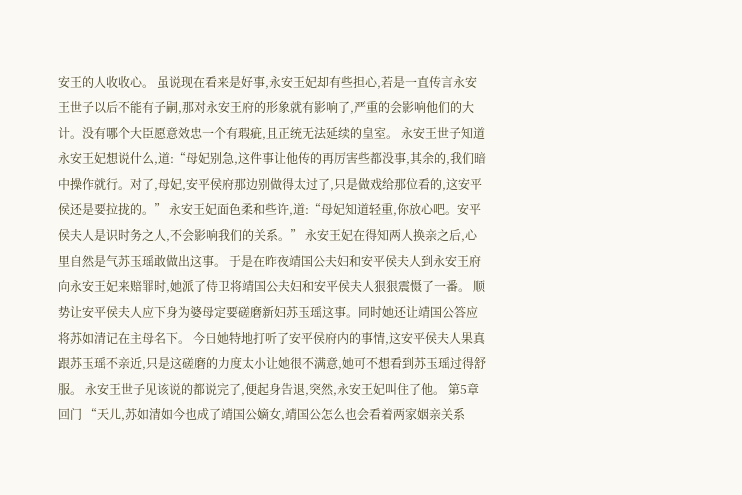安王的人收收心。 虽说现在看来是好事,永安王妃却有些担心,若是一直传言永安王世子以后不能有子嗣,那对永安王府的形象就有影响了,严重的会影响他们的大计。没有哪个大臣愿意效忠一个有瑕疵,且正统无法延续的皇室。 永安王世子知道永安王妃想说什么,道:“母妃别急,这件事让他传的再厉害些都没事,其余的,我们暗中操作就行。对了,母妃,安平侯府那边别做得太过了,只是做戏给那位看的,这安平侯还是要拉拢的。” 永安王妃面色柔和些许,道:“母妃知道轻重,你放心吧。安平侯夫人是识时务之人,不会影响我们的关系。” 永安王妃在得知两人换亲之后,心里自然是气苏玉瑶敢做出这事。 于是在昨夜靖国公夫妇和安平侯夫人到永安王府向永安王妃来赔罪时,她派了侍卫将靖国公夫妇和安平侯夫人狠狠震慑了一番。 顺势让安平侯夫人应下身为婆母定要磋磨新妇苏玉瑶这事。同时她还让靖国公答应将苏如清记在主母名下。 今日她特地打听了安平侯府内的事情,这安平侯夫人果真跟苏玉瑶不亲近,只是这磋磨的力度太小让她很不满意,她可不想看到苏玉瑶过得舒服。 永安王世子见该说的都说完了,便起身告退,突然,永安王妃叫住了他。 第5章 回门 “天儿,苏如清如今也成了靖国公嫡女,靖国公怎么也会看着两家姻亲关系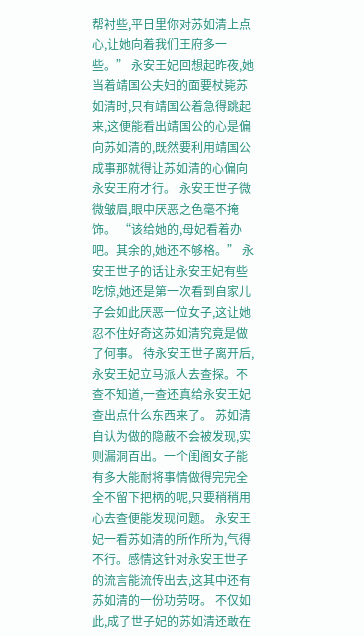帮衬些,平日里你对苏如清上点心,让她向着我们王府多一些。” 永安王妃回想起昨夜,她当着靖国公夫妇的面要杖毙苏如清时,只有靖国公着急得跳起来,这便能看出靖国公的心是偏向苏如清的,既然要利用靖国公成事那就得让苏如清的心偏向永安王府才行。 永安王世子微微皱眉,眼中厌恶之色毫不掩饰。 “该给她的,母妃看着办吧。其余的,她还不够格。” 永安王世子的话让永安王妃有些吃惊,她还是第一次看到自家儿子会如此厌恶一位女子,这让她忍不住好奇这苏如清究竟是做了何事。 待永安王世子离开后,永安王妃立马派人去查探。不查不知道,一查还真给永安王妃查出点什么东西来了。 苏如清自认为做的隐蔽不会被发现,实则漏洞百出。一个闺阁女子能有多大能耐将事情做得完完全全不留下把柄的呢,只要稍稍用心去查便能发现问题。 永安王妃一看苏如清的所作所为,气得不行。感情这针对永安王世子的流言能流传出去,这其中还有苏如清的一份功劳呀。 不仅如此,成了世子妃的苏如清还敢在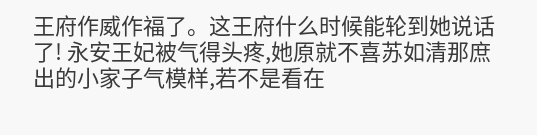王府作威作福了。这王府什么时候能轮到她说话了! 永安王妃被气得头疼,她原就不喜苏如清那庶出的小家子气模样,若不是看在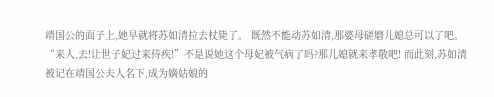靖国公的面子上,她早就将苏如清拉去杖毙了。 既然不能动苏如清,那婆母磋磨儿媳总可以了吧。 “来人,去!让世子妃过来侍疾!”不是说她这个母妃被气病了吗?那儿媳就来孝敬吧! 而此刻,苏如清被记在靖国公夫人名下,成为嫡姑娘的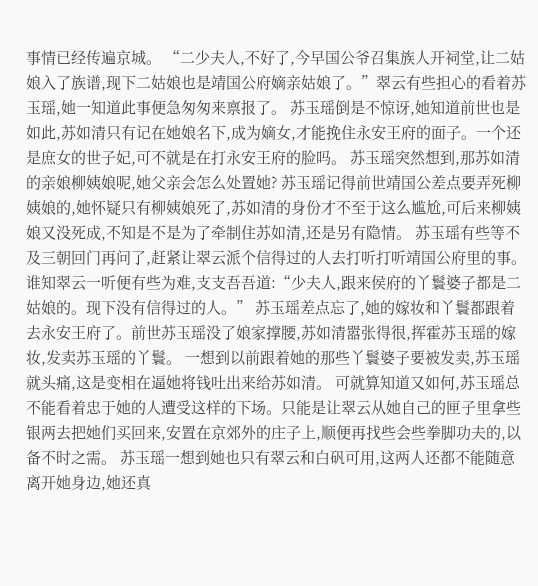事情已经传遍京城。 “二少夫人,不好了,今早国公爷召集族人开祠堂,让二姑娘入了族谱,现下二姑娘也是靖国公府嫡亲姑娘了。”翠云有些担心的看着苏玉瑶,她一知道此事便急匆匆来禀报了。 苏玉瑶倒是不惊讶,她知道前世也是如此,苏如清只有记在她娘名下,成为嫡女,才能挽住永安王府的面子。一个还是庶女的世子妃,可不就是在打永安王府的脸吗。 苏玉瑶突然想到,那苏如清的亲娘柳姨娘呢,她父亲会怎么处置她? 苏玉瑶记得前世靖国公差点要弄死柳姨娘的,她怀疑只有柳姨娘死了,苏如清的身份才不至于这么尴尬,可后来柳姨娘又没死成,不知是不是为了牵制住苏如清,还是另有隐情。 苏玉瑶有些等不及三朝回门再问了,赶紧让翠云派个信得过的人去打听打听靖国公府里的事。 谁知翠云一听便有些为难,支支吾吾道:“少夫人,跟来侯府的丫鬟婆子都是二姑娘的。现下没有信得过的人。” 苏玉瑶差点忘了,她的嫁妆和丫鬟都跟着去永安王府了。前世苏玉瑶没了娘家撑腰,苏如清嚣张得很,挥霍苏玉瑶的嫁妆,发卖苏玉瑶的丫鬟。 一想到以前跟着她的那些丫鬟婆子要被发卖,苏玉瑶就头痛,这是变相在逼她将钱吐出来给苏如清。 可就算知道又如何,苏玉瑶总不能看着忠于她的人遭受这样的下场。只能是让翠云从她自己的匣子里拿些银两去把她们买回来,安置在京郊外的庄子上,顺便再找些会些拳脚功夫的,以备不时之需。 苏玉瑶一想到她也只有翠云和白矾可用,这两人还都不能随意离开她身边,她还真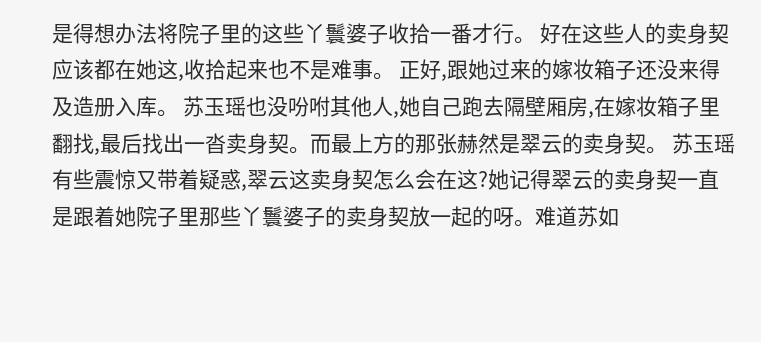是得想办法将院子里的这些丫鬟婆子收拾一番才行。 好在这些人的卖身契应该都在她这,收拾起来也不是难事。 正好,跟她过来的嫁妆箱子还没来得及造册入库。 苏玉瑶也没吩咐其他人,她自己跑去隔壁厢房,在嫁妆箱子里翻找,最后找出一沓卖身契。而最上方的那张赫然是翠云的卖身契。 苏玉瑶有些震惊又带着疑惑,翠云这卖身契怎么会在这?她记得翠云的卖身契一直是跟着她院子里那些丫鬟婆子的卖身契放一起的呀。难道苏如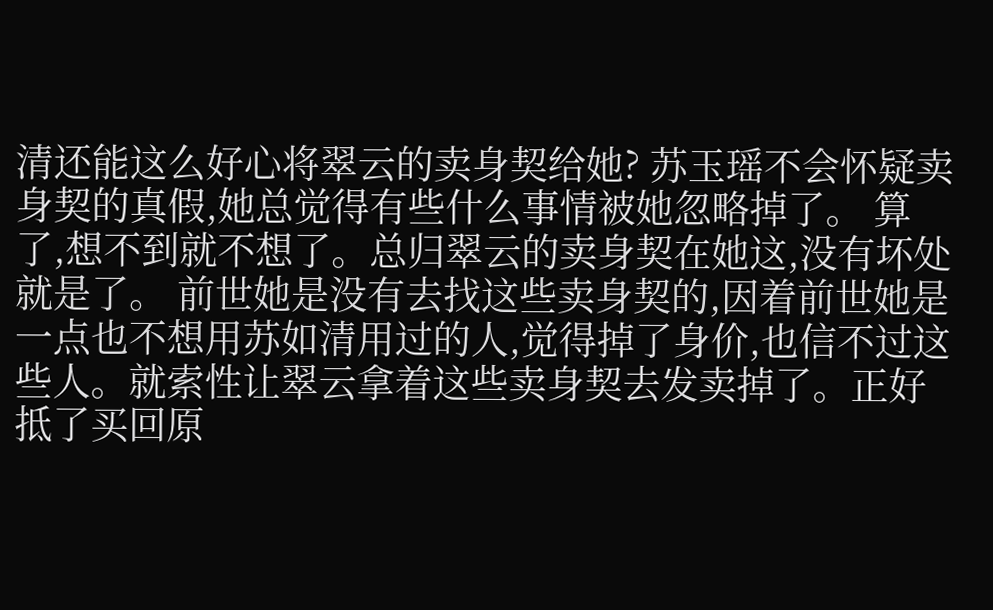清还能这么好心将翠云的卖身契给她? 苏玉瑶不会怀疑卖身契的真假,她总觉得有些什么事情被她忽略掉了。 算了,想不到就不想了。总归翠云的卖身契在她这,没有坏处就是了。 前世她是没有去找这些卖身契的,因着前世她是一点也不想用苏如清用过的人,觉得掉了身价,也信不过这些人。就索性让翠云拿着这些卖身契去发卖掉了。正好抵了买回原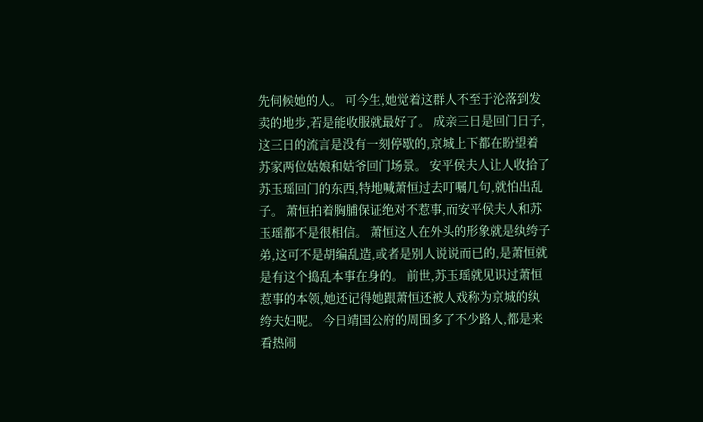先伺候她的人。 可今生,她觉着这群人不至于沦落到发卖的地步,若是能收服就最好了。 成亲三日是回门日子,这三日的流言是没有一刻停歇的,京城上下都在盼望着苏家两位姑娘和姑爷回门场景。 安平侯夫人让人收拾了苏玉瑶回门的东西,特地喊萧恒过去叮嘱几句,就怕出乱子。 萧恒拍着胸脯保证绝对不惹事,而安平侯夫人和苏玉瑶都不是很相信。 萧恒这人在外头的形象就是纨绔子弟,这可不是胡编乱造,或者是别人说说而已的,是萧恒就是有这个捣乱本事在身的。 前世,苏玉瑶就见识过萧恒惹事的本领,她还记得她跟萧恒还被人戏称为京城的纨绔夫妇呢。 今日靖国公府的周围多了不少路人,都是来看热闹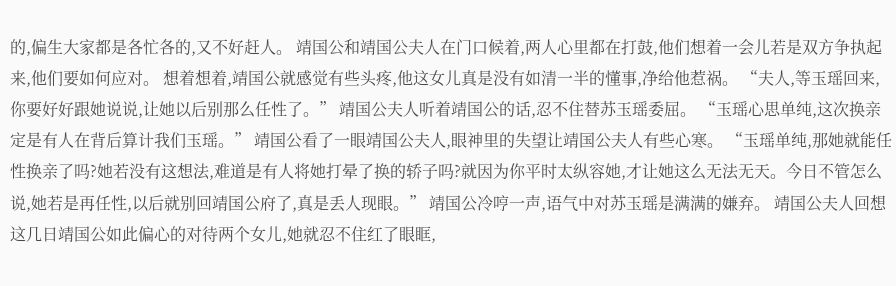的,偏生大家都是各忙各的,又不好赶人。 靖国公和靖国公夫人在门口候着,两人心里都在打鼓,他们想着一会儿若是双方争执起来,他们要如何应对。 想着想着,靖国公就感觉有些头疼,他这女儿真是没有如清一半的懂事,净给他惹祸。 “夫人,等玉瑶回来,你要好好跟她说说,让她以后别那么任性了。” 靖国公夫人听着靖国公的话,忍不住替苏玉瑶委屈。 “玉瑶心思单纯,这次换亲定是有人在背后算计我们玉瑶。” 靖国公看了一眼靖国公夫人,眼神里的失望让靖国公夫人有些心寒。 “玉瑶单纯,那她就能任性换亲了吗?她若没有这想法,难道是有人将她打晕了换的轿子吗?就因为你平时太纵容她,才让她这么无法无天。今日不管怎么说,她若是再任性,以后就别回靖国公府了,真是丢人现眼。” 靖国公冷哼一声,语气中对苏玉瑶是满满的嫌弃。 靖国公夫人回想这几日靖国公如此偏心的对待两个女儿,她就忍不住红了眼眶,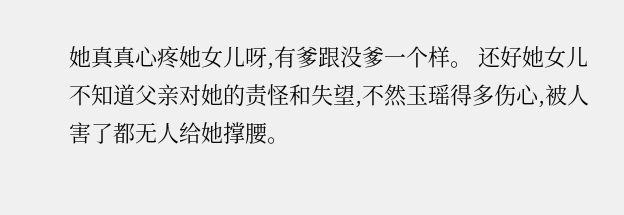她真真心疼她女儿呀,有爹跟没爹一个样。 还好她女儿不知道父亲对她的责怪和失望,不然玉瑶得多伤心,被人害了都无人给她撑腰。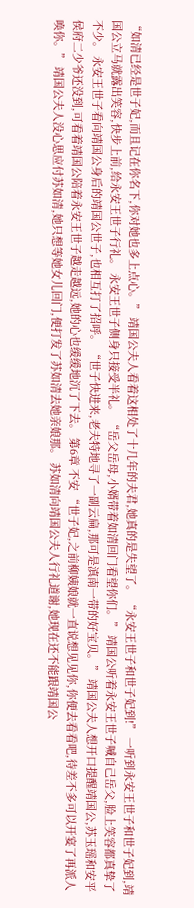“如清已经是世子妃,而且记在你名下,你对她也多上点心。” 靖国公夫人看着这相处了十几年的夫君,她真的是失望了。 “永安王世子和世子妃到!” 一听到永安王世子和世子妃到,靖国公立马就露出笑容,快步上前,给永安王世子行礼。 永安王世子侧身只接受半礼。 “岳父岳母,小婿带着如清回门看望你们。” 靖国公听着永安王世子喊自己岳父,脸上笑容都真挚了不少。 永安王世子看向靖国公身后的靖国公世子,也相互打了招呼。 “世子快进来,老夫特地寻了一副云扁,那可是滇南一带的好宝贝。” 靖国公夫人想开口提醒靖国公,苏玉瑶和安平侯府二少爷还没到,可看着靖国公陪着永安王世子越走越远,她的心也缓缓地沉了下去。 第6章 不安 “世子妃,之前柳姨娘就一直说想见见你,你便去看看吧,待差不多可以开宴了再派人唤你。” 靖国公夫人没心思应付苏如清,她只想等她女儿回门,便打发了苏如清去她亲娘那。 苏如清向靖国公夫人行礼道谢,她现在还不能跟靖国公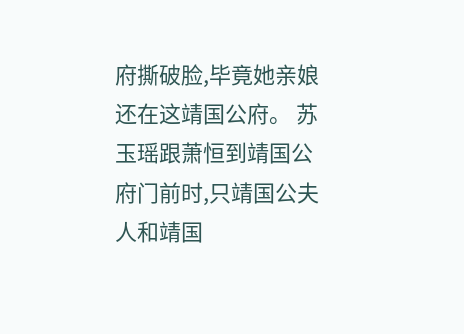府撕破脸,毕竟她亲娘还在这靖国公府。 苏玉瑶跟萧恒到靖国公府门前时,只靖国公夫人和靖国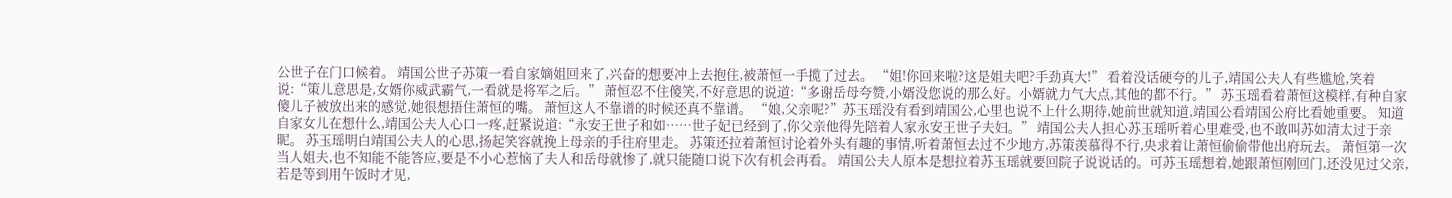公世子在门口候着。 靖国公世子苏策一看自家嫡姐回来了,兴奋的想要冲上去抱住,被萧恒一手揽了过去。 “姐!你回来啦?这是姐夫吧?手劲真大!” 看着没话硬夸的儿子,靖国公夫人有些尴尬,笑着说:“策儿意思是,女婿你威武霸气,一看就是将军之后。” 萧恒忍不住傻笑,不好意思的说道:“多谢岳母夸赞,小婿没您说的那么好。小婿就力气大点,其他的都不行。” 苏玉瑶看着萧恒这模样,有种自家傻儿子被放出来的感觉,她很想捂住萧恒的嘴。 萧恒这人不靠谱的时候还真不靠谱。 “娘,父亲呢?”苏玉瑶没有看到靖国公,心里也说不上什么期待,她前世就知道,靖国公看靖国公府比看她重要。 知道自家女儿在想什么,靖国公夫人心口一疼,赶紧说道:“永安王世子和如……世子妃已经到了,你父亲他得先陪着人家永安王世子夫妇。” 靖国公夫人担心苏玉瑶听着心里难受,也不敢叫苏如清太过于亲昵。 苏玉瑶明白靖国公夫人的心思,扬起笑容就挽上母亲的手往府里走。 苏策还拉着萧恒讨论着外头有趣的事情,听着萧恒去过不少地方,苏策羡慕得不行,央求着让萧恒偷偷带他出府玩去。 萧恒第一次当人姐夫,也不知能不能答应,要是不小心惹恼了夫人和岳母就惨了,就只能随口说下次有机会再看。 靖国公夫人原本是想拉着苏玉瑶就要回院子说说话的。可苏玉瑶想着,她跟萧恒刚回门,还没见过父亲,若是等到用午饭时才见,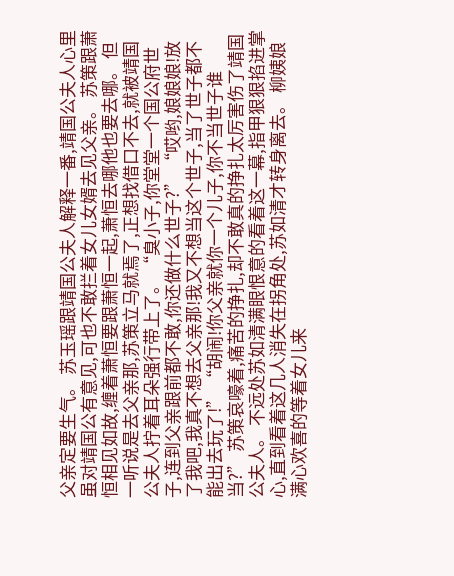父亲定要生气。 苏玉瑶跟靖国公夫人解释一番,靖国公夫人心里虽对靖国公有意见,可也不敢拦着女儿女婿去见父亲。 苏策跟萧恒相见如故,缠着萧恒要跟萧恒一起,萧恒去哪他也要去哪。 但一听说是去父亲那,苏策立马就焉了,正想找借口不去,就被靖国公夫人拧着耳朵强行带上了。 “臭小子,你堂堂一个国公府世子,连到父亲跟前都不敢,你还做什么世子?” “哎哟,娘娘娘!放了我吧,我真不想去父亲那!我又不想当这个世子,当了世子都不能出去玩了!” “胡闹!你父亲就你一个儿子,你不当世子谁当?” 苏策哀嚎着,痛苦的挣扎,却不敢真的挣扎太厉害伤了靖国公夫人。 不远处苏如清满眼恨意的看着这一幕,指甲狠狠掐进掌心,直到看着这几人消失在拐角处,苏如清才转身离去。 柳姨娘满心欢喜的等着女儿来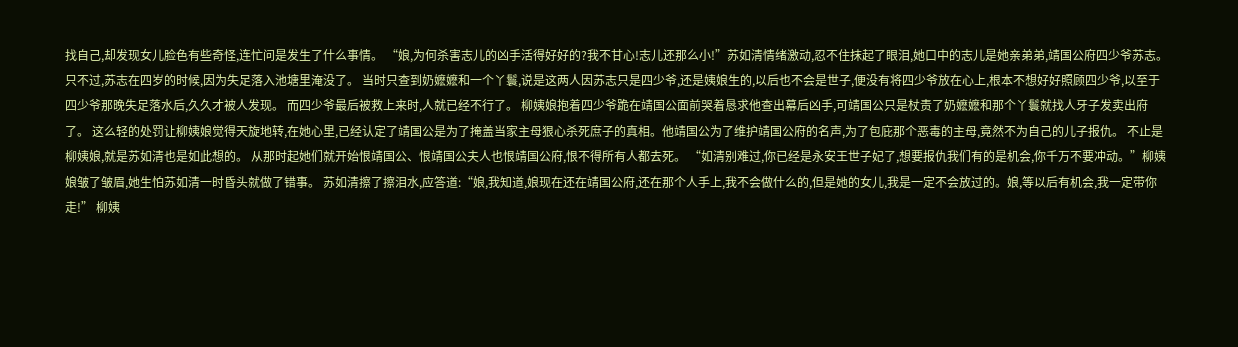找自己,却发现女儿脸色有些奇怪,连忙问是发生了什么事情。 “娘,为何杀害志儿的凶手活得好好的?我不甘心!志儿还那么小!”苏如清情绪激动,忍不住抹起了眼泪,她口中的志儿是她亲弟弟,靖国公府四少爷苏志。 只不过,苏志在四岁的时候,因为失足落入池塘里淹没了。 当时只查到奶嬷嬷和一个丫鬟,说是这两人因苏志只是四少爷,还是姨娘生的,以后也不会是世子,便没有将四少爷放在心上,根本不想好好照顾四少爷,以至于四少爷那晚失足落水后,久久才被人发现。 而四少爷最后被救上来时,人就已经不行了。 柳姨娘抱着四少爷跪在靖国公面前哭着恳求他查出幕后凶手,可靖国公只是杖责了奶嬷嬷和那个丫鬟就找人牙子发卖出府了。 这么轻的处罚让柳姨娘觉得天旋地转,在她心里,已经认定了靖国公是为了掩盖当家主母狠心杀死庶子的真相。他靖国公为了维护靖国公府的名声,为了包庇那个恶毒的主母,竟然不为自己的儿子报仇。 不止是柳姨娘,就是苏如清也是如此想的。 从那时起她们就开始恨靖国公、恨靖国公夫人也恨靖国公府,恨不得所有人都去死。 “如清别难过,你已经是永安王世子妃了,想要报仇我们有的是机会,你千万不要冲动。”柳姨娘皱了皱眉,她生怕苏如清一时昏头就做了错事。 苏如清擦了擦泪水,应答道:“娘,我知道,娘现在还在靖国公府,还在那个人手上,我不会做什么的,但是她的女儿,我是一定不会放过的。娘,等以后有机会,我一定带你走!” 柳姨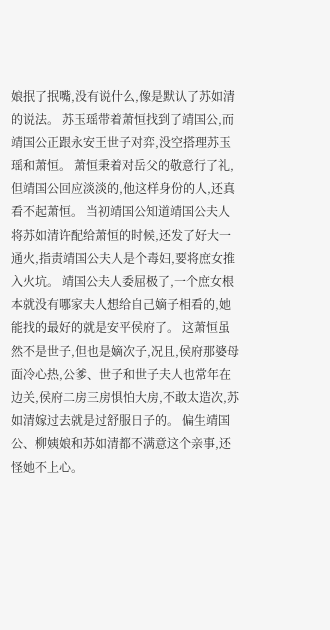娘抿了抿嘴,没有说什么,像是默认了苏如清的说法。 苏玉瑶带着萧恒找到了靖国公,而靖国公正跟永安王世子对弈,没空搭理苏玉瑶和萧恒。 萧恒秉着对岳父的敬意行了礼,但靖国公回应淡淡的,他这样身份的人,还真看不起萧恒。 当初靖国公知道靖国公夫人将苏如清许配给萧恒的时候,还发了好大一通火,指责靖国公夫人是个毒妇,要将庶女推入火坑。 靖国公夫人委屈极了,一个庶女根本就没有哪家夫人想给自己嫡子相看的,她能找的最好的就是安平侯府了。 这萧恒虽然不是世子,但也是嫡次子,况且,侯府那婆母面冷心热,公爹、世子和世子夫人也常年在边关,侯府二房三房惧怕大房,不敢太造次,苏如清嫁过去就是过舒服日子的。 偏生靖国公、柳姨娘和苏如清都不满意这个亲事,还怪她不上心。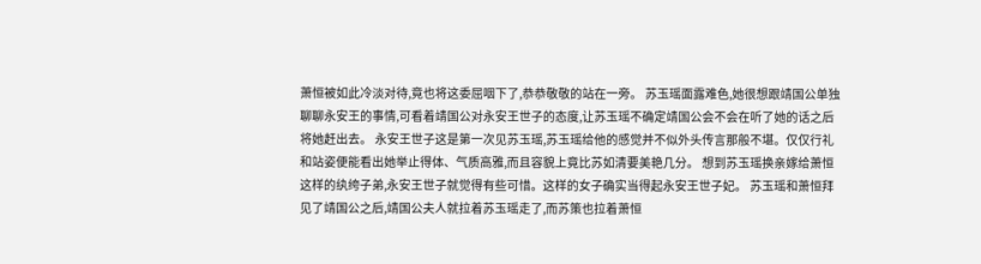萧恒被如此冷淡对待,竟也将这委屈咽下了,恭恭敬敬的站在一旁。 苏玉瑶面露难色,她很想跟靖国公单独聊聊永安王的事情,可看着靖国公对永安王世子的态度,让苏玉瑶不确定靖国公会不会在听了她的话之后将她赶出去。 永安王世子这是第一次见苏玉瑶,苏玉瑶给他的感觉并不似外头传言那般不堪。仅仅行礼和站姿便能看出她举止得体、气质高雅,而且容貌上竟比苏如清要美艳几分。 想到苏玉瑶换亲嫁给萧恒这样的纨绔子弟,永安王世子就觉得有些可惜。这样的女子确实当得起永安王世子妃。 苏玉瑶和萧恒拜见了靖国公之后,靖国公夫人就拉着苏玉瑶走了,而苏策也拉着萧恒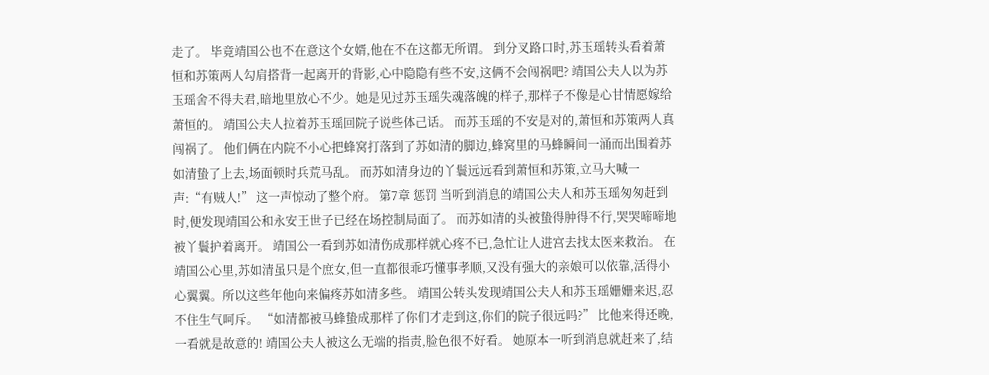走了。 毕竟靖国公也不在意这个女婿,他在不在这都无所谓。 到分叉路口时,苏玉瑶转头看着萧恒和苏策两人勾肩搭背一起离开的背影,心中隐隐有些不安,这俩不会闯祸吧? 靖国公夫人以为苏玉瑶舍不得夫君,暗地里放心不少。她是见过苏玉瑶失魂落魄的样子,那样子不像是心甘情愿嫁给萧恒的。 靖国公夫人拉着苏玉瑶回院子说些体己话。 而苏玉瑶的不安是对的,萧恒和苏策两人真闯祸了。 他们俩在内院不小心把蜂窝打落到了苏如清的脚边,蜂窝里的马蜂瞬间一涌而出围着苏如清蛰了上去,场面顿时兵荒马乱。 而苏如清身边的丫鬟远远看到萧恒和苏策,立马大喊一声:“有贼人!” 这一声惊动了整个府。 第7章 惩罚 当听到消息的靖国公夫人和苏玉瑶匆匆赶到时,便发现靖国公和永安王世子已经在场控制局面了。 而苏如清的头被蛰得肿得不行,哭哭啼啼地被丫鬟护着离开。 靖国公一看到苏如清伤成那样就心疼不已,急忙让人进宫去找太医来救治。 在靖国公心里,苏如清虽只是个庶女,但一直都很乖巧懂事孝顺,又没有强大的亲娘可以依靠,活得小心翼翼。所以这些年他向来偏疼苏如清多些。 靖国公转头发现靖国公夫人和苏玉瑶姗姗来迟,忍不住生气呵斥。 “如清都被马蜂蛰成那样了你们才走到这,你们的院子很远吗?” 比他来得还晚,一看就是故意的! 靖国公夫人被这么无端的指责,脸色很不好看。 她原本一听到消息就赶来了,结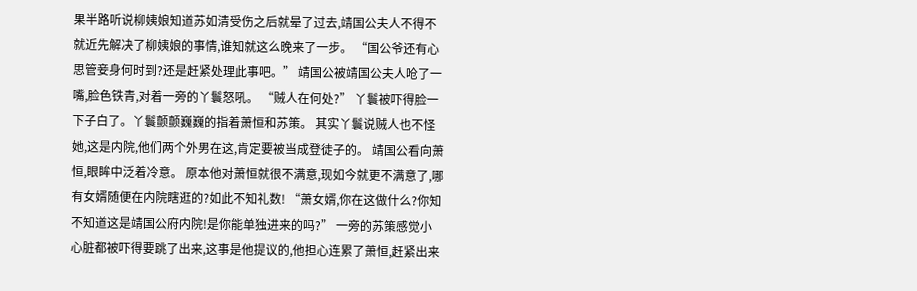果半路听说柳姨娘知道苏如清受伤之后就晕了过去,靖国公夫人不得不就近先解决了柳姨娘的事情,谁知就这么晚来了一步。 “国公爷还有心思管妾身何时到?还是赶紧处理此事吧。” 靖国公被靖国公夫人呛了一嘴,脸色铁青,对着一旁的丫鬟怒吼。 “贼人在何处?” 丫鬟被吓得脸一下子白了。丫鬟颤颤巍巍的指着萧恒和苏策。 其实丫鬟说贼人也不怪她,这是内院,他们两个外男在这,肯定要被当成登徒子的。 靖国公看向萧恒,眼眸中泛着冷意。 原本他对萧恒就很不满意,现如今就更不满意了,哪有女婿随便在内院瞎逛的?如此不知礼数! “萧女婿,你在这做什么?你知不知道这是靖国公府内院!是你能单独进来的吗?” 一旁的苏策感觉小心脏都被吓得要跳了出来,这事是他提议的,他担心连累了萧恒,赶紧出来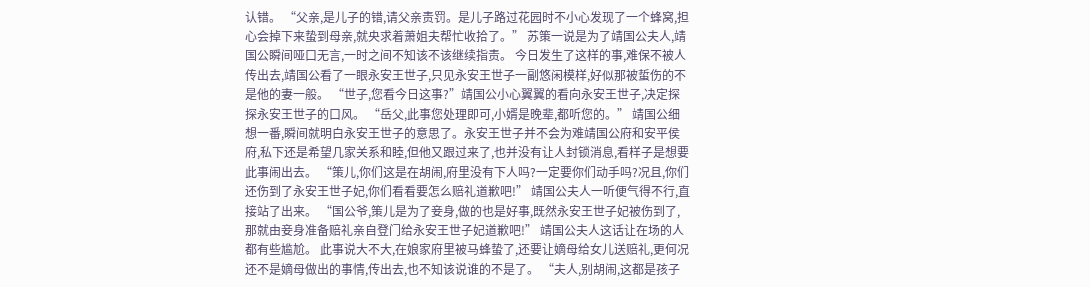认错。 “父亲,是儿子的错,请父亲责罚。是儿子路过花园时不小心发现了一个蜂窝,担心会掉下来蛰到母亲,就央求着萧姐夫帮忙收拾了。” 苏策一说是为了靖国公夫人,靖国公瞬间哑口无言,一时之间不知该不该继续指责。 今日发生了这样的事,难保不被人传出去,靖国公看了一眼永安王世子,只见永安王世子一副悠闲模样,好似那被蜇伤的不是他的妻一般。 “世子,您看今日这事?”靖国公小心翼翼的看向永安王世子,决定探探永安王世子的口风。 “岳父,此事您处理即可,小婿是晚辈,都听您的。” 靖国公细想一番,瞬间就明白永安王世子的意思了。永安王世子并不会为难靖国公府和安平侯府,私下还是希望几家关系和睦,但他又跟过来了,也并没有让人封锁消息,看样子是想要此事闹出去。 “策儿,你们这是在胡闹,府里没有下人吗?一定要你们动手吗?况且,你们还伤到了永安王世子妃,你们看看要怎么赔礼道歉吧!” 靖国公夫人一听便气得不行,直接站了出来。 “国公爷,策儿是为了妾身,做的也是好事,既然永安王世子妃被伤到了,那就由妾身准备赔礼亲自登门给永安王世子妃道歉吧!” 靖国公夫人这话让在场的人都有些尴尬。 此事说大不大,在娘家府里被马蜂蛰了,还要让嫡母给女儿送赔礼,更何况还不是嫡母做出的事情,传出去,也不知该说谁的不是了。 “夫人,别胡闹,这都是孩子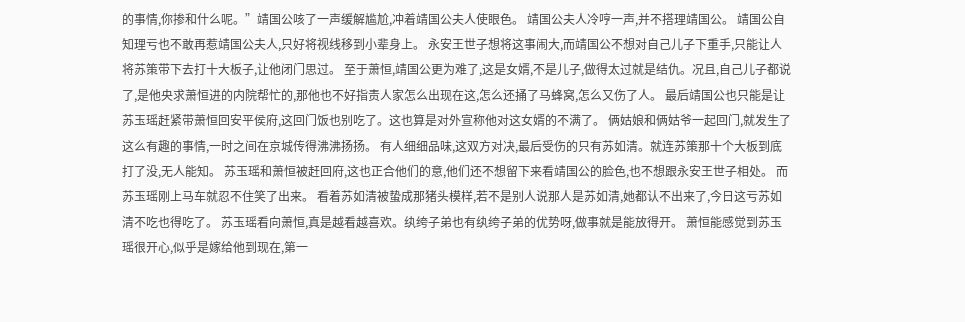的事情,你掺和什么呢。”靖国公咳了一声缓解尴尬,冲着靖国公夫人使眼色。 靖国公夫人冷哼一声,并不搭理靖国公。 靖国公自知理亏也不敢再惹靖国公夫人,只好将视线移到小辈身上。 永安王世子想将这事闹大,而靖国公不想对自己儿子下重手,只能让人将苏策带下去打十大板子,让他闭门思过。 至于萧恒,靖国公更为难了,这是女婿,不是儿子,做得太过就是结仇。况且,自己儿子都说了,是他央求萧恒进的内院帮忙的,那他也不好指责人家怎么出现在这,怎么还捅了马蜂窝,怎么又伤了人。 最后靖国公也只能是让苏玉瑶赶紧带萧恒回安平侯府,这回门饭也别吃了。这也算是对外宣称他对这女婿的不满了。 俩姑娘和俩姑爷一起回门,就发生了这么有趣的事情,一时之间在京城传得沸沸扬扬。 有人细细品味,这双方对决,最后受伤的只有苏如清。就连苏策那十个大板到底打了没,无人能知。 苏玉瑶和萧恒被赶回府,这也正合他们的意,他们还不想留下来看靖国公的脸色,也不想跟永安王世子相处。 而苏玉瑶刚上马车就忍不住笑了出来。 看着苏如清被蛰成那猪头模样,若不是别人说那人是苏如清,她都认不出来了,今日这亏苏如清不吃也得吃了。 苏玉瑶看向萧恒,真是越看越喜欢。纨绔子弟也有纨绔子弟的优势呀,做事就是能放得开。 萧恒能感觉到苏玉瑶很开心,似乎是嫁给他到现在,第一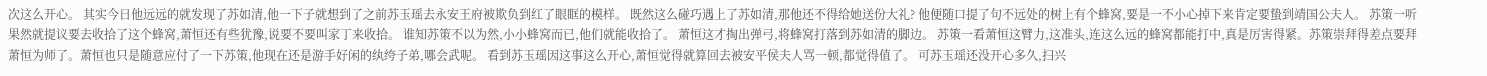次这么开心。 其实今日他远远的就发现了苏如清,他一下子就想到了之前苏玉瑶去永安王府被欺负到红了眼眶的模样。 既然这么碰巧遇上了苏如清,那他还不得给她送份大礼? 他便随口提了句不远处的树上有个蜂窝,要是一不小心掉下来肯定要蛰到靖国公夫人。 苏策一听果然就提议要去收拾了这个蜂窝,萧恒还有些犹豫,说要不要叫家丁来收拾。 谁知苏策不以为然,小小蜂窝而已,他们就能收拾了。 萧恒这才掏出弹弓,将蜂窝打落到苏如清的脚边。 苏策一看萧恒这臂力,这准头,连这么远的蜂窝都能打中,真是厉害得紧。苏策崇拜得差点要拜萧恒为师了。萧恒也只是随意应付了一下苏策,他现在还是游手好闲的纨绔子弟,哪会武呢。 看到苏玉瑶因这事这么开心,萧恒觉得就算回去被安平侯夫人骂一顿,都觉得值了。 可苏玉瑶还没开心多久,扫兴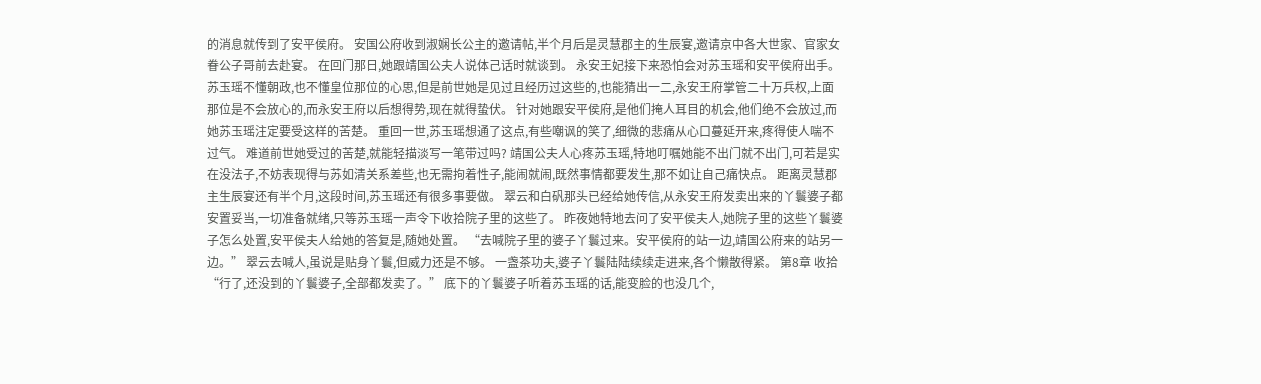的消息就传到了安平侯府。 安国公府收到淑娴长公主的邀请帖,半个月后是灵慧郡主的生辰宴,邀请京中各大世家、官家女眷公子哥前去赴宴。 在回门那日,她跟靖国公夫人说体己话时就谈到。 永安王妃接下来恐怕会对苏玉瑶和安平侯府出手。 苏玉瑶不懂朝政,也不懂皇位那位的心思,但是前世她是见过且经历过这些的,也能猜出一二,永安王府掌管二十万兵权,上面那位是不会放心的,而永安王府以后想得势,现在就得蛰伏。 针对她跟安平侯府,是他们掩人耳目的机会,他们绝不会放过,而她苏玉瑶注定要受这样的苦楚。 重回一世,苏玉瑶想通了这点,有些嘲讽的笑了,细微的悲痛从心口蔓延开来,疼得使人喘不过气。 难道前世她受过的苦楚,就能轻描淡写一笔带过吗? 靖国公夫人心疼苏玉瑶,特地叮嘱她能不出门就不出门,可若是实在没法子,不妨表现得与苏如清关系差些,也无需拘着性子,能闹就闹,既然事情都要发生,那不如让自己痛快点。 距离灵慧郡主生辰宴还有半个月,这段时间,苏玉瑶还有很多事要做。 翠云和白矾那头已经给她传信,从永安王府发卖出来的丫鬟婆子都安置妥当,一切准备就绪,只等苏玉瑶一声令下收拾院子里的这些了。 昨夜她特地去问了安平侯夫人,她院子里的这些丫鬟婆子怎么处置,安平侯夫人给她的答复是,随她处置。 “去喊院子里的婆子丫鬟过来。安平侯府的站一边,靖国公府来的站另一边。” 翠云去喊人,虽说是贴身丫鬟,但威力还是不够。 一盏茶功夫,婆子丫鬟陆陆续续走进来,各个懒散得紧。 第8章 收拾 “行了,还没到的丫鬟婆子,全部都发卖了。” 底下的丫鬟婆子听着苏玉瑶的话,能变脸的也没几个,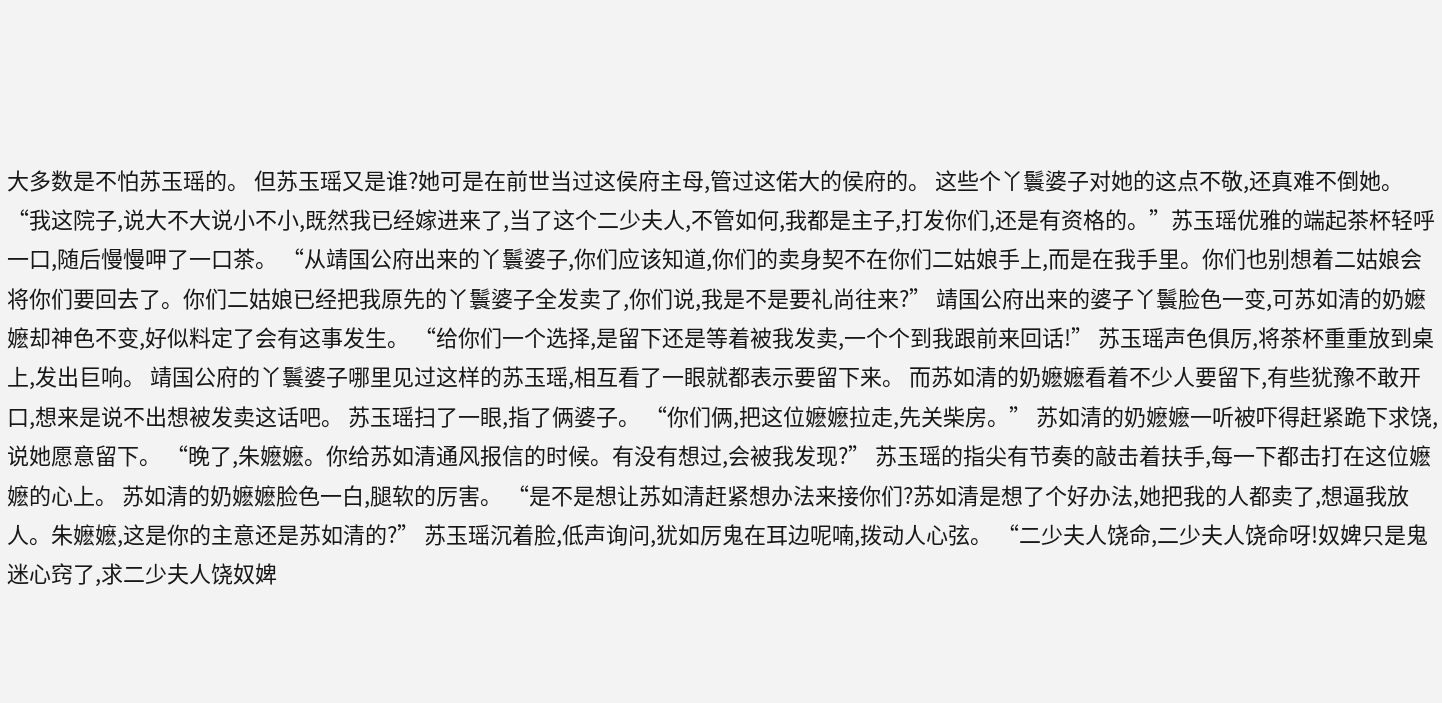大多数是不怕苏玉瑶的。 但苏玉瑶又是谁?她可是在前世当过这侯府主母,管过这偌大的侯府的。 这些个丫鬟婆子对她的这点不敬,还真难不倒她。 “我这院子,说大不大说小不小,既然我已经嫁进来了,当了这个二少夫人,不管如何,我都是主子,打发你们,还是有资格的。”苏玉瑶优雅的端起茶杯轻呼一口,随后慢慢呷了一口茶。 “从靖国公府出来的丫鬟婆子,你们应该知道,你们的卖身契不在你们二姑娘手上,而是在我手里。你们也别想着二姑娘会将你们要回去了。你们二姑娘已经把我原先的丫鬟婆子全发卖了,你们说,我是不是要礼尚往来?” 靖国公府出来的婆子丫鬟脸色一变,可苏如清的奶嬷嬷却神色不变,好似料定了会有这事发生。 “给你们一个选择,是留下还是等着被我发卖,一个个到我跟前来回话!” 苏玉瑶声色俱厉,将茶杯重重放到桌上,发出巨响。 靖国公府的丫鬟婆子哪里见过这样的苏玉瑶,相互看了一眼就都表示要留下来。 而苏如清的奶嬷嬷看着不少人要留下,有些犹豫不敢开口,想来是说不出想被发卖这话吧。 苏玉瑶扫了一眼,指了俩婆子。 “你们俩,把这位嬷嬷拉走,先关柴房。” 苏如清的奶嬷嬷一听被吓得赶紧跪下求饶,说她愿意留下。 “晚了,朱嬷嬷。你给苏如清通风报信的时候。有没有想过,会被我发现?” 苏玉瑶的指尖有节奏的敲击着扶手,每一下都击打在这位嬷嬷的心上。 苏如清的奶嬷嬷脸色一白,腿软的厉害。 “是不是想让苏如清赶紧想办法来接你们?苏如清是想了个好办法,她把我的人都卖了,想逼我放人。朱嬷嬷,这是你的主意还是苏如清的?” 苏玉瑶沉着脸,低声询问,犹如厉鬼在耳边呢喃,拨动人心弦。 “二少夫人饶命,二少夫人饶命呀!奴婢只是鬼迷心窍了,求二少夫人饶奴婢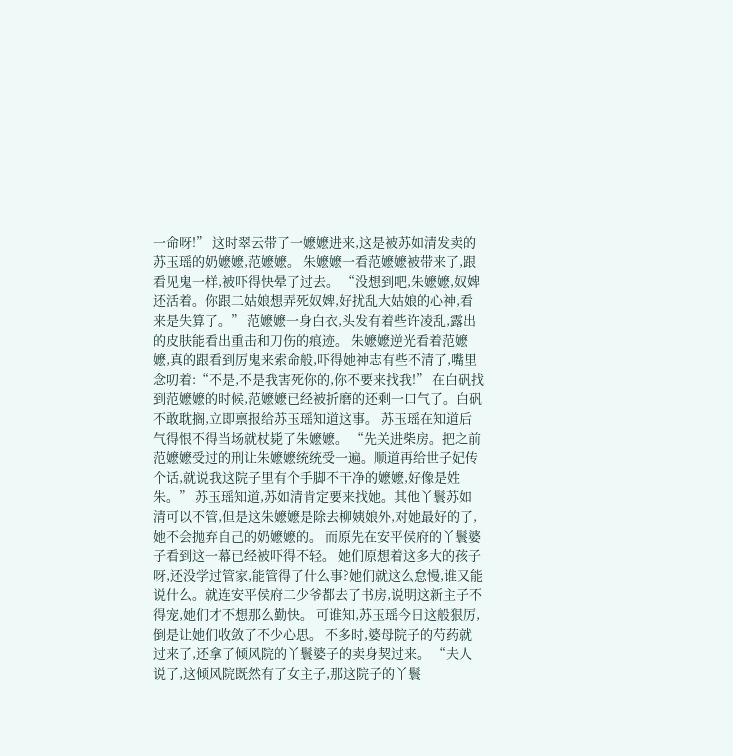一命呀!” 这时翠云带了一嬷嬷进来,这是被苏如清发卖的苏玉瑶的奶嬷嬷,范嬷嬷。 朱嬷嬷一看范嬷嬷被带来了,跟看见鬼一样,被吓得快晕了过去。 “没想到吧,朱嬷嬷,奴婢还活着。你跟二姑娘想弄死奴婢,好扰乱大姑娘的心神,看来是失算了。” 范嬷嬷一身白衣,头发有着些许凌乱,露出的皮肤能看出重击和刀伤的痕迹。 朱嬷嬷逆光看着范嬷嬷,真的跟看到厉鬼来索命般,吓得她神志有些不清了,嘴里念叨着:“不是,不是我害死你的,你不要来找我!” 在白矾找到范嬷嬷的时候,范嬷嬷已经被折磨的还剩一口气了。白矾不敢耽搁,立即禀报给苏玉瑶知道这事。 苏玉瑶在知道后气得恨不得当场就杖毙了朱嬷嬷。 “先关进柴房。把之前范嬷嬷受过的刑让朱嬷嬷统统受一遍。顺道再给世子妃传个话,就说我这院子里有个手脚不干净的嬷嬷,好像是姓朱。” 苏玉瑶知道,苏如清肯定要来找她。其他丫鬟苏如清可以不管,但是这朱嬷嬷是除去柳姨娘外,对她最好的了,她不会抛弃自己的奶嬷嬷的。 而原先在安平侯府的丫鬟婆子看到这一幕已经被吓得不轻。 她们原想着这多大的孩子呀,还没学过管家,能管得了什么事?她们就这么怠慢,谁又能说什么。就连安平侯府二少爷都去了书房,说明这新主子不得宠,她们才不想那么勤快。 可谁知,苏玉瑶今日这般狠厉,倒是让她们收敛了不少心思。 不多时,婆母院子的芍药就过来了,还拿了倾风院的丫鬟婆子的卖身契过来。 “夫人说了,这倾风院既然有了女主子,那这院子的丫鬟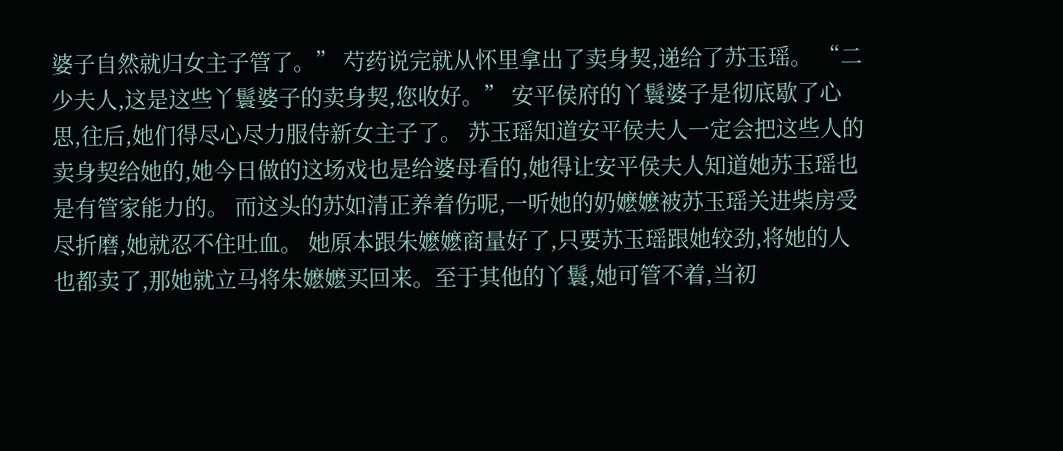婆子自然就归女主子管了。” 芍药说完就从怀里拿出了卖身契,递给了苏玉瑶。 “二少夫人,这是这些丫鬟婆子的卖身契,您收好。” 安平侯府的丫鬟婆子是彻底歇了心思,往后,她们得尽心尽力服侍新女主子了。 苏玉瑶知道安平侯夫人一定会把这些人的卖身契给她的,她今日做的这场戏也是给婆母看的,她得让安平侯夫人知道她苏玉瑶也是有管家能力的。 而这头的苏如清正养着伤呢,一听她的奶嬷嬷被苏玉瑶关进柴房受尽折磨,她就忍不住吐血。 她原本跟朱嬷嬷商量好了,只要苏玉瑶跟她较劲,将她的人也都卖了,那她就立马将朱嬷嬷买回来。至于其他的丫鬟,她可管不着,当初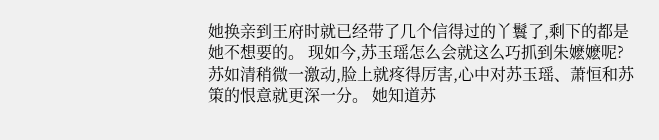她换亲到王府时就已经带了几个信得过的丫鬟了,剩下的都是她不想要的。 现如今,苏玉瑶怎么会就这么巧抓到朱嬷嬷呢? 苏如清稍微一激动,脸上就疼得厉害,心中对苏玉瑶、萧恒和苏策的恨意就更深一分。 她知道苏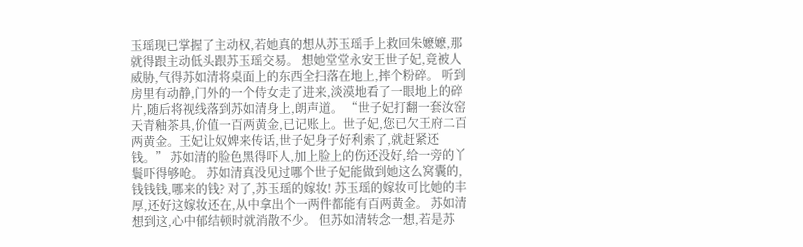玉瑶现已掌握了主动权,若她真的想从苏玉瑶手上救回朱嬷嬷,那就得跟主动低头跟苏玉瑶交易。 想她堂堂永安王世子妃,竟被人威胁,气得苏如清将桌面上的东西全扫落在地上,摔个粉碎。 听到房里有动静,门外的一个侍女走了进来,淡漠地看了一眼地上的碎片,随后将视线落到苏如清身上,朗声道。 “世子妃打翻一套汝窑天青釉茶具,价值一百两黄金,已记账上。世子妃,您已欠王府二百两黄金。王妃让奴婢来传话,世子妃身子好利索了,就赶紧还钱。” 苏如清的脸色黑得吓人,加上脸上的伤还没好,给一旁的丫鬟吓得够呛。 苏如清真没见过哪个世子妃能做到她这么窝囊的,钱钱钱,哪来的钱? 对了,苏玉瑶的嫁妆! 苏玉瑶的嫁妆可比她的丰厚,还好这嫁妆还在,从中拿出个一两件都能有百两黄金。 苏如清想到这,心中郁结顿时就消散不少。 但苏如清转念一想,若是苏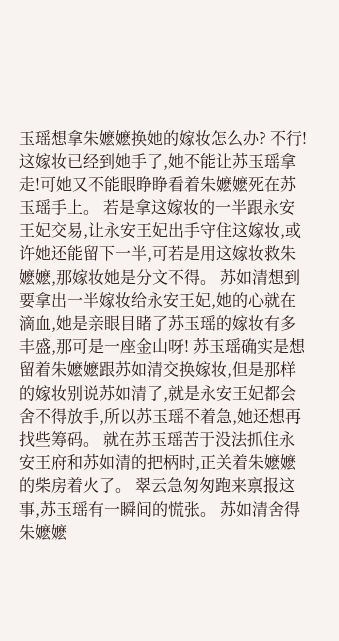玉瑶想拿朱嬷嬷换她的嫁妆怎么办? 不行!这嫁妆已经到她手了,她不能让苏玉瑶拿走!可她又不能眼睁睁看着朱嬷嬷死在苏玉瑶手上。 若是拿这嫁妆的一半跟永安王妃交易,让永安王妃出手守住这嫁妆,或许她还能留下一半,可若是用这嫁妆救朱嬷嬷,那嫁妆她是分文不得。 苏如清想到要拿出一半嫁妆给永安王妃,她的心就在滴血,她是亲眼目睹了苏玉瑶的嫁妆有多丰盛,那可是一座金山呀! 苏玉瑶确实是想留着朱嬷嬷跟苏如清交换嫁妆,但是那样的嫁妆别说苏如清了,就是永安王妃都会舍不得放手,所以苏玉瑶不着急,她还想再找些筹码。 就在苏玉瑶苦于没法抓住永安王府和苏如清的把柄时,正关着朱嬷嬷的柴房着火了。 翠云急匆匆跑来禀报这事,苏玉瑶有一瞬间的慌张。 苏如清舍得朱嬷嬷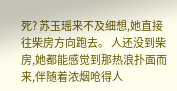死? 苏玉瑶来不及细想,她直接往柴房方向跑去。 人还没到柴房,她都能感觉到那热浪扑面而来,伴随着浓烟呛得人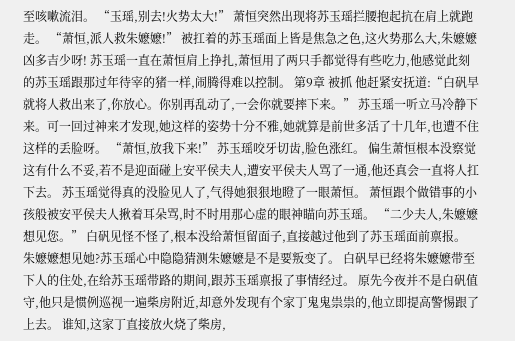至咳嗽流泪。 “玉瑶,别去!火势太大!” 萧恒突然出现将苏玉瑶拦腰抱起抗在肩上就跑走。 “萧恒,派人救朱嬷嬷!” 被扛着的苏玉瑶面上皆是焦急之色,这火势那么大,朱嬷嬷凶多吉少呀! 苏玉瑶一直在萧恒肩上挣扎,萧恒用了两只手都觉得有些吃力,他感觉此刻的苏玉瑶跟那过年待宰的猪一样,闹腾得难以控制。 第9章 被抓 他赶紧安抚道:“白矾早就将人救出来了,你放心。你别再乱动了,一会你就要摔下来。” 苏玉瑶一听立马冷静下来。可一回过神来才发现,她这样的姿势十分不雅,她就算是前世多活了十几年,也遭不住这样的丢脸呀。 “萧恒,放我下来!” 苏玉瑶咬牙切齿,脸色涨红。 偏生萧恒根本没察觉这有什么不妥,若不是迎面碰上安平侯夫人,遭安平侯夫人骂了一通,他还真会一直将人扛下去。 苏玉瑶觉得真的没脸见人了,气得她狠狠地瞪了一眼萧恒。 萧恒跟个做错事的小孩般被安平侯夫人揪着耳朵骂,时不时用那心虚的眼神瞄向苏玉瑶。 “二少夫人,朱嬷嬷想见您。” 白矾见怪不怪了,根本没给萧恒留面子,直接越过他到了苏玉瑶面前禀报。 朱嬷嬷想见她?苏玉瑶心中隐隐猜测朱嬷嬷是不是要叛变了。 白矾早已经将朱嬷嬷带至下人的住处,在给苏玉瑶带路的期间,跟苏玉瑶禀报了事情经过。 原先今夜并不是白矾值守,他只是惯例巡视一遍柴房附近,却意外发现有个家丁鬼鬼祟祟的,他立即提高警惕跟了上去。 谁知,这家丁直接放火烧了柴房,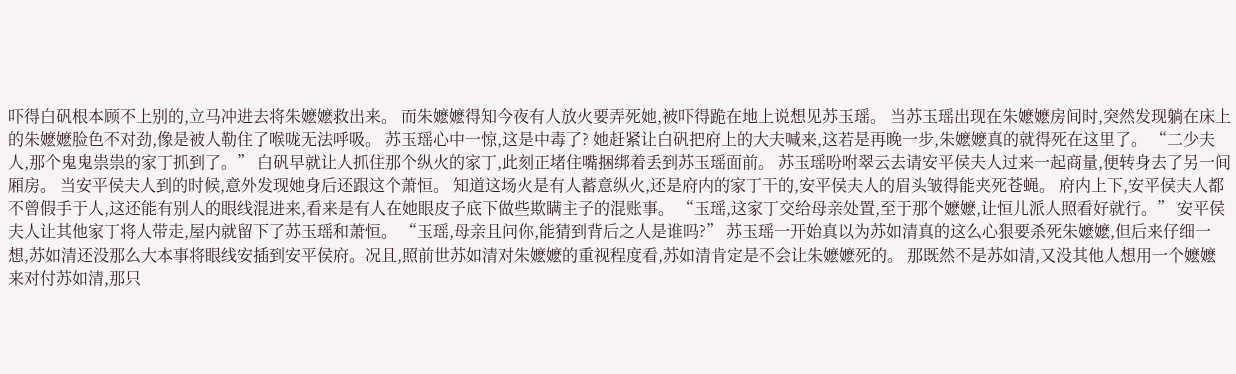吓得白矾根本顾不上别的,立马冲进去将朱嬷嬷救出来。 而朱嬷嬷得知今夜有人放火要弄死她,被吓得跪在地上说想见苏玉瑶。 当苏玉瑶出现在朱嬷嬷房间时,突然发现躺在床上的朱嬷嬷脸色不对劲,像是被人勒住了喉咙无法呼吸。 苏玉瑶心中一惊,这是中毒了? 她赶紧让白矾把府上的大夫喊来,这若是再晚一步,朱嬷嬷真的就得死在这里了。 “二少夫人,那个鬼鬼祟祟的家丁抓到了。” 白矾早就让人抓住那个纵火的家丁,此刻正堵住嘴捆绑着丢到苏玉瑶面前。 苏玉瑶吩咐翠云去请安平侯夫人过来一起商量,便转身去了另一间厢房。 当安平侯夫人到的时候,意外发现她身后还跟这个萧恒。 知道这场火是有人蓄意纵火,还是府内的家丁干的,安平侯夫人的眉头皱得能夹死苍蝇。 府内上下,安平侯夫人都不曾假手于人,这还能有别人的眼线混进来,看来是有人在她眼皮子底下做些欺瞒主子的混账事。 “玉瑶,这家丁交给母亲处置,至于那个嬷嬷,让恒儿派人照看好就行。” 安平侯夫人让其他家丁将人带走,屋内就留下了苏玉瑶和萧恒。 “玉瑶,母亲且问你,能猜到背后之人是谁吗?” 苏玉瑶一开始真以为苏如清真的这么心狠要杀死朱嬷嬷,但后来仔细一想,苏如清还没那么大本事将眼线安插到安平侯府。况且,照前世苏如清对朱嬷嬷的重视程度看,苏如清肯定是不会让朱嬷嬷死的。 那既然不是苏如清,又没其他人想用一个嬷嬷来对付苏如清,那只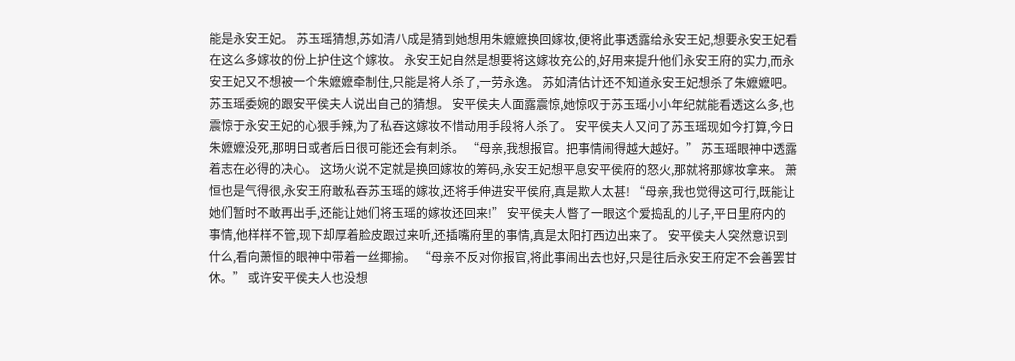能是永安王妃。 苏玉瑶猜想,苏如清八成是猜到她想用朱嬷嬷换回嫁妆,便将此事透露给永安王妃,想要永安王妃看在这么多嫁妆的份上护住这个嫁妆。 永安王妃自然是想要将这嫁妆充公的,好用来提升他们永安王府的实力,而永安王妃又不想被一个朱嬷嬷牵制住,只能是将人杀了,一劳永逸。 苏如清估计还不知道永安王妃想杀了朱嬷嬷吧。 苏玉瑶委婉的跟安平侯夫人说出自己的猜想。 安平侯夫人面露震惊,她惊叹于苏玉瑶小小年纪就能看透这么多,也震惊于永安王妃的心狠手辣,为了私吞这嫁妆不惜动用手段将人杀了。 安平侯夫人又问了苏玉瑶现如今打算,今日朱嬷嬷没死,那明日或者后日很可能还会有刺杀。 “母亲,我想报官。把事情闹得越大越好。” 苏玉瑶眼神中透露着志在必得的决心。 这场火说不定就是换回嫁妆的筹码,永安王妃想平息安平侯府的怒火,那就将那嫁妆拿来。 萧恒也是气得很,永安王府敢私吞苏玉瑶的嫁妆,还将手伸进安平侯府,真是欺人太甚! “母亲,我也觉得这可行,既能让她们暂时不敢再出手,还能让她们将玉瑶的嫁妆还回来!” 安平侯夫人瞥了一眼这个爱捣乱的儿子,平日里府内的事情,他样样不管,现下却厚着脸皮跟过来听,还插嘴府里的事情,真是太阳打西边出来了。 安平侯夫人突然意识到什么,看向萧恒的眼神中带着一丝揶揄。 “母亲不反对你报官,将此事闹出去也好,只是往后永安王府定不会善罢甘休。” 或许安平侯夫人也没想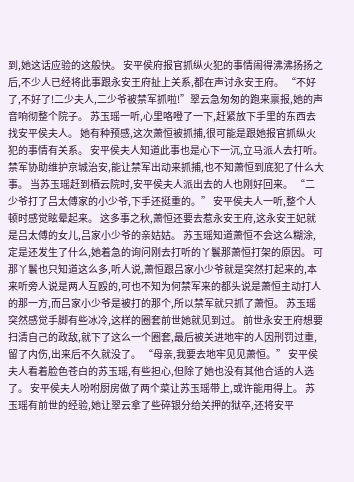到,她这话应验的这般快。 安平侯府报官抓纵火犯的事情闹得沸沸扬扬之后,不少人已经将此事跟永安王府扯上关系,都在声讨永安王府。 “不好了,不好了!二少夫人,二少爷被禁军抓啦!”翠云急匆匆的跑来禀报,她的声音响彻整个院子。 苏玉瑶一听,心里咯噔了一下,赶紧放下手里的东西去找安平侯夫人。 她有种预感,这次萧恒被抓捕,很可能是跟她报官抓纵火犯的事情有关系。 安平侯夫人知道此事也是心下一沉,立马派人去打听。 禁军协助维护京城治安,能让禁军出动来抓捕,也不知萧恒到底犯了什么大事。 当苏玉瑶赶到栖云院时,安平侯夫人派出去的人也刚好回来。 “二少爷打了吕太傅家的小少爷,下手还挺重的。” 安平侯夫人一听,整个人顿时感觉眩晕起来。 这多事之秋,萧恒还要去惹永安王府,这永安王妃就是吕太傅的女儿,吕家小少爷的亲姑姑。 苏玉瑶知道萧恒不会这么糊涂,定是还发生了什么,她着急的询问刚去打听的丫鬟那萧恒打架的原因。 可那丫鬟也只知道这么多,听人说,萧恒跟吕家小少爷就是突然打起来的,本来听旁人说是两人互殴的,可也不知为何禁军来的都头说是萧恒主动打人的那一方,而吕家小少爷是被打的那个,所以禁军就只抓了萧恒。 苏玉瑶突然感觉手脚有些冰冷,这样的圈套前世她就见到过。 前世永安王府想要扫清自己的政敌,就下了这么一个圈套,最后被关进地牢的人因刑罚过重,留了内伤,出来后不久就没了。 “母亲,我要去地牢见见萧恒。” 安平侯夫人看着脸色苍白的苏玉瑶,有些担心,但除了她也没有其他合适的人选了。 安平侯夫人吩咐厨房做了两个菜让苏玉瑶带上,或许能用得上。 苏玉瑶有前世的经验,她让翠云拿了些碎银分给关押的狱卒,还将安平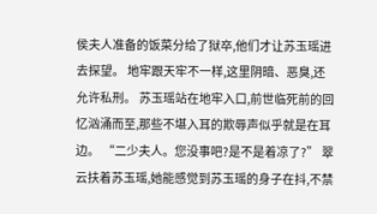侯夫人准备的饭菜分给了狱卒,他们才让苏玉瑶进去探望。 地牢跟天牢不一样,这里阴暗、恶臭,还允许私刑。 苏玉瑶站在地牢入口,前世临死前的回忆汹涌而至,那些不堪入耳的欺辱声似乎就是在耳边。 “二少夫人。您没事吧?是不是着凉了?” 翠云扶着苏玉瑶,她能感觉到苏玉瑶的身子在抖,不禁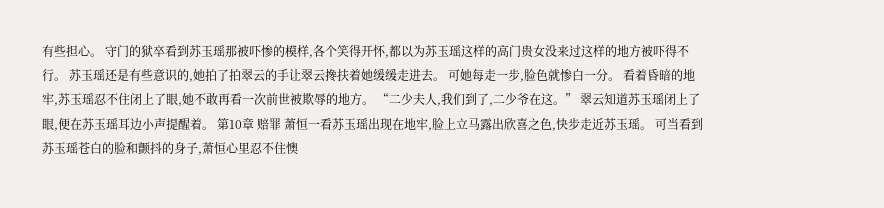有些担心。 守门的狱卒看到苏玉瑶那被吓惨的模样,各个笑得开怀,都以为苏玉瑶这样的高门贵女没来过这样的地方被吓得不行。 苏玉瑶还是有些意识的,她拍了拍翠云的手让翠云搀扶着她缓缓走进去。 可她每走一步,脸色就惨白一分。 看着昏暗的地牢,苏玉瑶忍不住闭上了眼,她不敢再看一次前世被欺辱的地方。 “二少夫人,我们到了,二少爷在这。” 翠云知道苏玉瑶闭上了眼,便在苏玉瑶耳边小声提醒着。 第10章 赔罪 萧恒一看苏玉瑶出现在地牢,脸上立马露出欣喜之色,快步走近苏玉瑶。 可当看到苏玉瑶苍白的脸和颤抖的身子,萧恒心里忍不住懊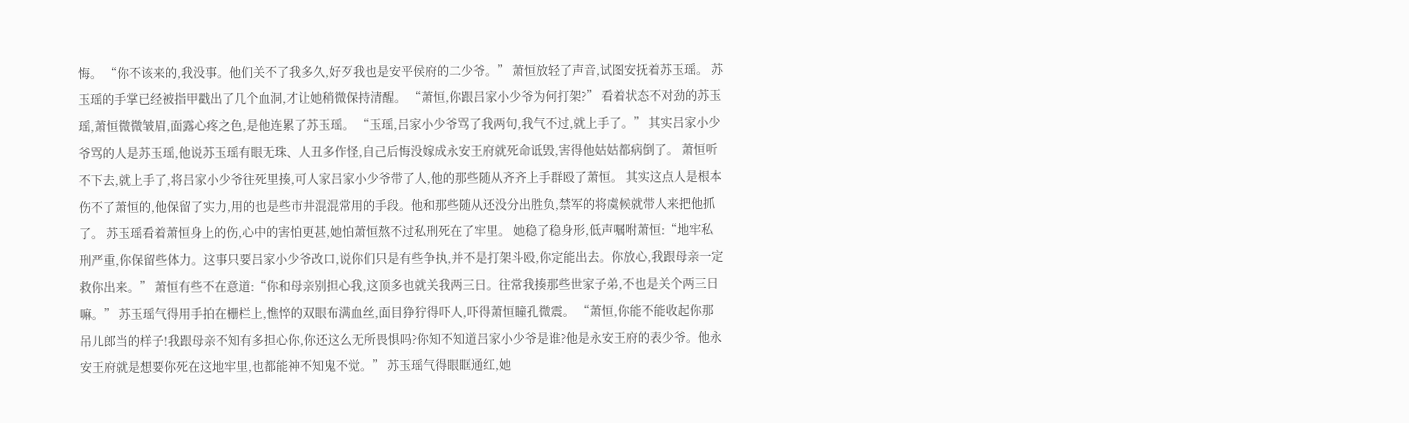悔。 “你不该来的,我没事。他们关不了我多久,好歹我也是安平侯府的二少爷。” 萧恒放轻了声音,试图安抚着苏玉瑶。 苏玉瑶的手掌已经被指甲戳出了几个血洞,才让她稍微保持清醒。 “萧恒,你跟吕家小少爷为何打架?” 看着状态不对劲的苏玉瑶,萧恒微微皱眉,面露心疼之色,是他连累了苏玉瑶。 “玉瑶,吕家小少爷骂了我两句,我气不过,就上手了。” 其实吕家小少爷骂的人是苏玉瑶,他说苏玉瑶有眼无珠、人丑多作怪,自己后悔没嫁成永安王府就死命诋毁,害得他姑姑都病倒了。 萧恒听不下去,就上手了,将吕家小少爷往死里揍,可人家吕家小少爷带了人,他的那些随从齐齐上手群殴了萧恒。 其实这点人是根本伤不了萧恒的,他保留了实力,用的也是些市井混混常用的手段。他和那些随从还没分出胜负,禁军的将虞候就带人来把他抓了。 苏玉瑶看着萧恒身上的伤,心中的害怕更甚,她怕萧恒熬不过私刑死在了牢里。 她稳了稳身形,低声嘱咐萧恒:“地牢私刑严重,你保留些体力。这事只要吕家小少爷改口,说你们只是有些争执,并不是打架斗殴,你定能出去。你放心,我跟母亲一定救你出来。” 萧恒有些不在意道:“你和母亲别担心我,这顶多也就关我两三日。往常我揍那些世家子弟,不也是关个两三日嘛。” 苏玉瑶气得用手拍在栅栏上,憔悴的双眼布满血丝,面目狰狞得吓人,吓得萧恒瞳孔微震。 “萧恒,你能不能收起你那吊儿郎当的样子!我跟母亲不知有多担心你,你还这么无所畏惧吗?你知不知道吕家小少爷是谁?他是永安王府的表少爷。他永安王府就是想要你死在这地牢里,也都能神不知鬼不觉。” 苏玉瑶气得眼眶通红,她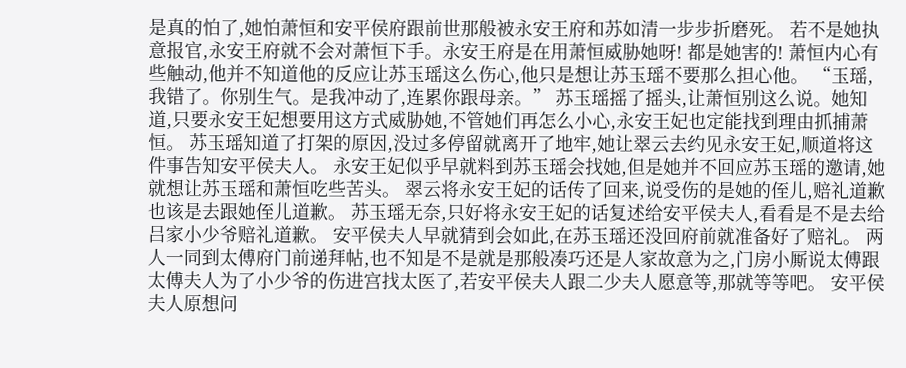是真的怕了,她怕萧恒和安平侯府跟前世那般被永安王府和苏如清一步步折磨死。 若不是她执意报官,永安王府就不会对萧恒下手。永安王府是在用萧恒威胁她呀! 都是她害的! 萧恒内心有些触动,他并不知道他的反应让苏玉瑶这么伤心,他只是想让苏玉瑶不要那么担心他。 “玉瑶,我错了。你别生气。是我冲动了,连累你跟母亲。” 苏玉瑶摇了摇头,让萧恒别这么说。她知道,只要永安王妃想要用这方式威胁她,不管她们再怎么小心,永安王妃也定能找到理由抓捕萧恒。 苏玉瑶知道了打架的原因,没过多停留就离开了地牢,她让翠云去约见永安王妃,顺道将这件事告知安平侯夫人。 永安王妃似乎早就料到苏玉瑶会找她,但是她并不回应苏玉瑶的邀请,她就想让苏玉瑶和萧恒吃些苦头。 翠云将永安王妃的话传了回来,说受伤的是她的侄儿,赔礼道歉也该是去跟她侄儿道歉。 苏玉瑶无奈,只好将永安王妃的话复述给安平侯夫人,看看是不是去给吕家小少爷赔礼道歉。 安平侯夫人早就猜到会如此,在苏玉瑶还没回府前就准备好了赔礼。 两人一同到太傅府门前递拜帖,也不知是不是就是那般凑巧还是人家故意为之,门房小厮说太傅跟太傅夫人为了小少爷的伤进宫找太医了,若安平侯夫人跟二少夫人愿意等,那就等等吧。 安平侯夫人原想问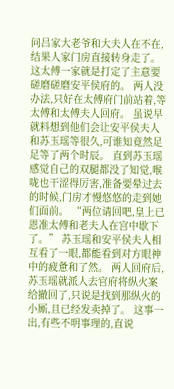问吕家大老爷和大夫人在不在,结果人家门房直接转身走了。 这太傅一家就是打定了主意要磋磨磋磨安平侯府的。 两人没办法,只好在太傅府门前站着,等太傅和太傅夫人回府。 虽说早就料想到他们会让安平侯夫人和苏玉瑶等很久,可谁知竟然足足等了两个时辰。 直到苏玉瑶感觉自己的双腿都没了知觉,喉咙也干涩得厉害,准备要晕过去的时候,门房才慢悠悠的走到她们面前。 “两位请回吧,皇上已恩准太傅和老夫人在宫中歇下了。” 苏玉瑶和安平侯夫人相互看了一眼,都能看到对方眼神中的疲惫和了然。 两人回府后,苏玉瑶就派人去官府将纵火案给撤回了,只说是找到那纵火的小厮,且已经发卖掉了。 这事一出,有些不明事理的,直说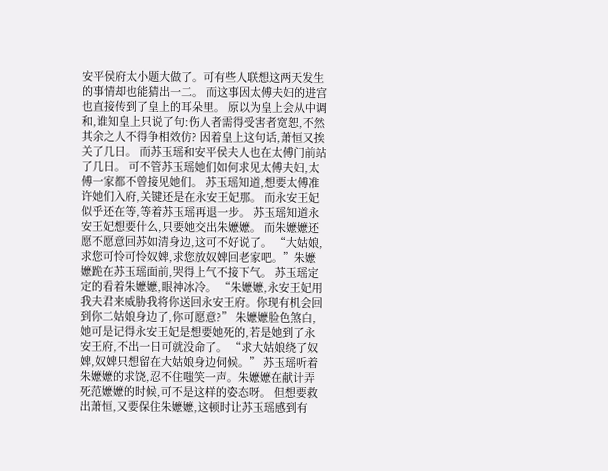安平侯府太小题大做了。可有些人联想这两天发生的事情却也能猜出一二。 而这事因太傅夫妇的进宫也直接传到了皇上的耳朵里。 原以为皇上会从中调和,谁知皇上只说了句:伤人者需得受害者宽恕,不然其余之人不得争相效仿? 因着皇上这句话,萧恒又挨关了几日。 而苏玉瑶和安平侯夫人也在太傅门前站了几日。 可不管苏玉瑶她们如何求见太傅夫妇,太傅一家都不曾接见她们。 苏玉瑶知道,想要太傅准许她们入府,关键还是在永安王妃那。 而永安王妃似乎还在等,等着苏玉瑶再退一步。 苏玉瑶知道永安王妃想要什么,只要她交出朱嬷嬷。 而朱嬷嬷还愿不愿意回苏如清身边,这可不好说了。 “大姑娘,求您可怜可怜奴婢,求您放奴婢回老家吧。”朱嬷嬷跪在苏玉瑶面前,哭得上气不接下气。 苏玉瑶定定的看着朱嬷嬷,眼神冰冷。 “朱嬷嬷,永安王妃用我夫君来威胁我将你送回永安王府。你现有机会回到你二姑娘身边了,你可愿意?” 朱嬷嬷脸色煞白,她可是记得永安王妃是想要她死的,若是她到了永安王府,不出一日可就没命了。 “求大姑娘绕了奴婢,奴婢只想留在大姑娘身边伺候。” 苏玉瑶听着朱嬷嬷的求饶,忍不住嗤笑一声。朱嬷嬷在献计弄死范嬷嬷的时候,可不是这样的姿态呀。 但想要救出萧恒,又要保住朱嬷嬷,这顿时让苏玉瑶感到有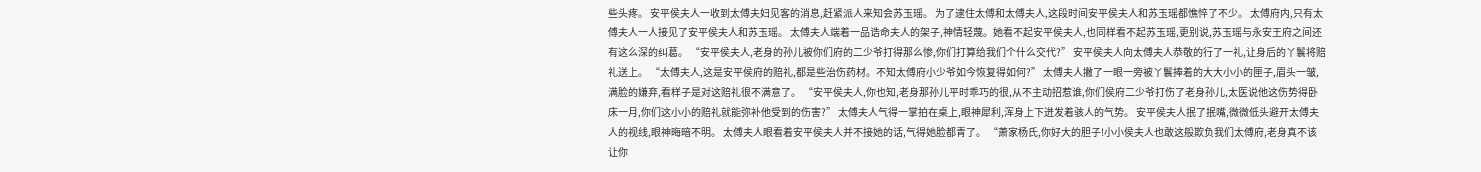些头疼。 安平侯夫人一收到太傅夫妇见客的消息,赶紧派人来知会苏玉瑶。 为了逮住太傅和太傅夫人,这段时间安平侯夫人和苏玉瑶都憔悴了不少。 太傅府内,只有太傅夫人一人接见了安平侯夫人和苏玉瑶。 太傅夫人端着一品诰命夫人的架子,神情轻蔑。她看不起安平侯夫人,也同样看不起苏玉瑶,更别说,苏玉瑶与永安王府之间还有这么深的纠葛。 “安平侯夫人,老身的孙儿被你们府的二少爷打得那么惨,你们打算给我们个什么交代?” 安平侯夫人向太傅夫人恭敬的行了一礼,让身后的丫鬟将赔礼送上。 “太傅夫人,这是安平侯府的赔礼,都是些治伤药材。不知太傅府小少爷如今恢复得如何?” 太傅夫人撇了一眼一旁被丫鬟捧着的大大小小的匣子,眉头一皱,满脸的嫌弃,看样子是对这赔礼很不满意了。 “安平侯夫人,你也知,老身那孙儿平时乖巧的很,从不主动招惹谁,你们侯府二少爷打伤了老身孙儿,太医说他这伤势得卧床一月,你们这小小的赔礼就能弥补他受到的伤害?” 太傅夫人气得一掌拍在桌上,眼神犀利,浑身上下迸发着骇人的气势。 安平侯夫人抿了抿嘴,微微低头避开太傅夫人的视线,眼神晦暗不明。 太傅夫人眼看着安平侯夫人并不接她的话,气得她脸都青了。 “萧家杨氏,你好大的胆子!小小侯夫人也敢这般欺负我们太傅府,老身真不该让你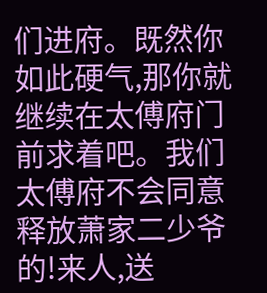们进府。既然你如此硬气,那你就继续在太傅府门前求着吧。我们太傅府不会同意释放萧家二少爷的!来人,送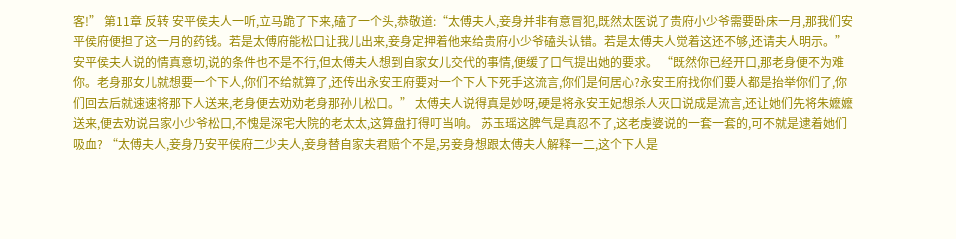客!” 第11章 反转 安平侯夫人一听,立马跪了下来,磕了一个头,恭敬道:“太傅夫人,妾身并非有意冒犯,既然太医说了贵府小少爷需要卧床一月,那我们安平侯府便担了这一月的药钱。若是太傅府能松口让我儿出来,妾身定押着他来给贵府小少爷磕头认错。若是太傅夫人觉着这还不够,还请夫人明示。” 安平侯夫人说的情真意切,说的条件也不是不行,但太傅夫人想到自家女儿交代的事情,便缓了口气提出她的要求。 “既然你已经开口,那老身便不为难你。老身那女儿就想要一个下人,你们不给就算了,还传出永安王府要对一个下人下死手这流言,你们是何居心?永安王府找你们要人都是抬举你们了,你们回去后就速速将那下人送来,老身便去劝劝老身那孙儿松口。” 太傅夫人说得真是妙呀,硬是将永安王妃想杀人灭口说成是流言,还让她们先将朱嬷嬷送来,便去劝说吕家小少爷松口,不愧是深宅大院的老太太,这算盘打得叮当响。 苏玉瑶这脾气是真忍不了,这老虔婆说的一套一套的,可不就是逮着她们吸血? “太傅夫人,妾身乃安平侯府二少夫人,妾身替自家夫君赔个不是,另妾身想跟太傅夫人解释一二,这个下人是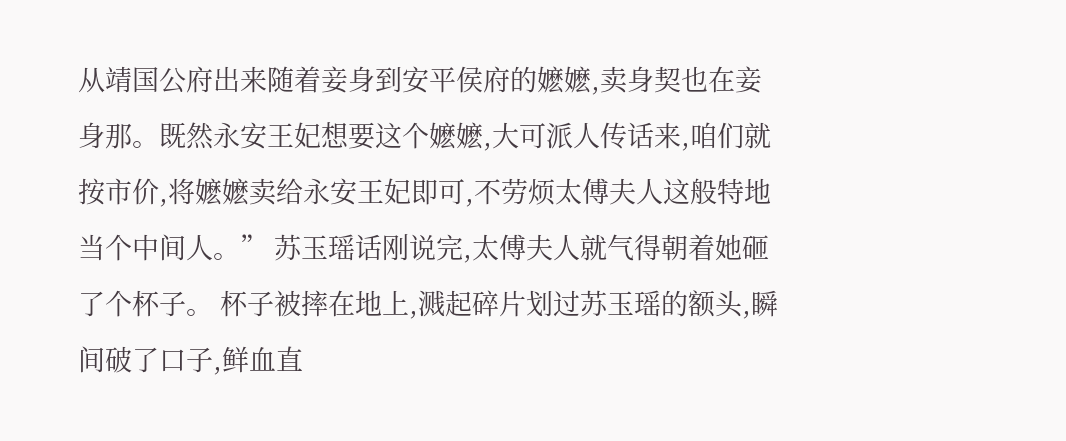从靖国公府出来随着妾身到安平侯府的嬷嬷,卖身契也在妾身那。既然永安王妃想要这个嬷嬷,大可派人传话来,咱们就按市价,将嬷嬷卖给永安王妃即可,不劳烦太傅夫人这般特地当个中间人。” 苏玉瑶话刚说完,太傅夫人就气得朝着她砸了个杯子。 杯子被摔在地上,溅起碎片划过苏玉瑶的额头,瞬间破了口子,鲜血直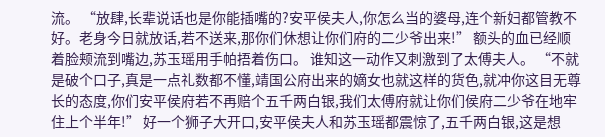流。 “放肆,长辈说话也是你能插嘴的?安平侯夫人,你怎么当的婆母,连个新妇都管教不好。老身今日就放话,若不送来,那你们休想让你们府的二少爷出来!” 额头的血已经顺着脸颊流到嘴边,苏玉瑶用手帕捂着伤口。 谁知这一动作又刺激到了太傅夫人。 “不就是破个口子,真是一点礼数都不懂,靖国公府出来的嫡女也就这样的货色,就冲你这目无尊长的态度,你们安平侯府若不再赔个五千两白银,我们太傅府就让你们侯府二少爷在地牢住上个半年!” 好一个狮子大开口,安平侯夫人和苏玉瑶都震惊了,五千两白银,这是想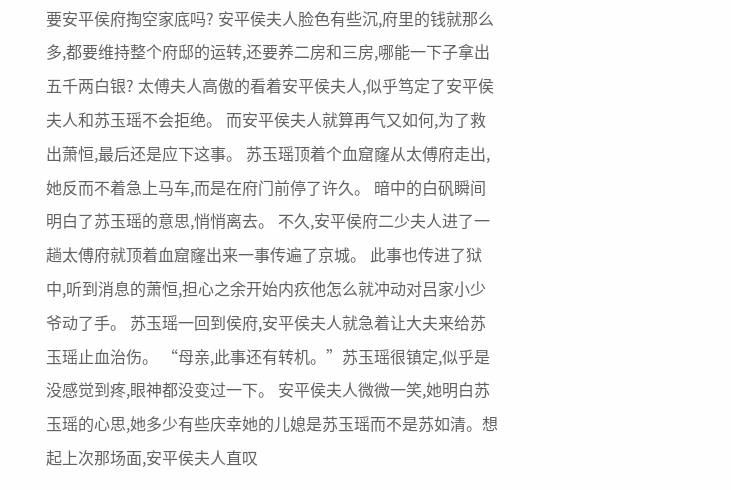要安平侯府掏空家底吗? 安平侯夫人脸色有些沉,府里的钱就那么多,都要维持整个府邸的运转,还要养二房和三房,哪能一下子拿出五千两白银? 太傅夫人高傲的看着安平侯夫人,似乎笃定了安平侯夫人和苏玉瑶不会拒绝。 而安平侯夫人就算再气又如何,为了救出萧恒,最后还是应下这事。 苏玉瑶顶着个血窟窿从太傅府走出,她反而不着急上马车,而是在府门前停了许久。 暗中的白矾瞬间明白了苏玉瑶的意思,悄悄离去。 不久,安平侯府二少夫人进了一趟太傅府就顶着血窟窿出来一事传遍了京城。 此事也传进了狱中,听到消息的萧恒,担心之余开始内疚他怎么就冲动对吕家小少爷动了手。 苏玉瑶一回到侯府,安平侯夫人就急着让大夫来给苏玉瑶止血治伤。 “母亲,此事还有转机。”苏玉瑶很镇定,似乎是没感觉到疼,眼神都没变过一下。 安平侯夫人微微一笑,她明白苏玉瑶的心思,她多少有些庆幸她的儿媳是苏玉瑶而不是苏如清。想起上次那场面,安平侯夫人直叹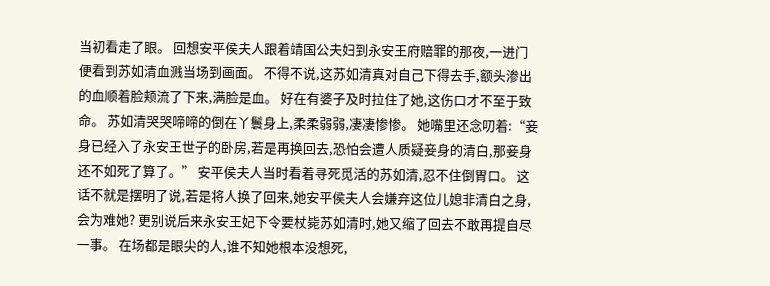当初看走了眼。 回想安平侯夫人跟着靖国公夫妇到永安王府赔罪的那夜,一进门便看到苏如清血溅当场到画面。 不得不说,这苏如清真对自己下得去手,额头渗出的血顺着脸颊流了下来,满脸是血。 好在有婆子及时拉住了她,这伤口才不至于致命。 苏如清哭哭啼啼的倒在丫鬟身上,柔柔弱弱,凄凄惨惨。 她嘴里还念叨着:“妾身已经入了永安王世子的卧房,若是再换回去,恐怕会遭人质疑妾身的清白,那妾身还不如死了算了。” 安平侯夫人当时看着寻死觅活的苏如清,忍不住倒胃口。 这话不就是摆明了说,若是将人换了回来,她安平侯夫人会嫌弃这位儿媳非清白之身,会为难她? 更别说后来永安王妃下令要杖毙苏如清时,她又缩了回去不敢再提自尽一事。 在场都是眼尖的人,谁不知她根本没想死,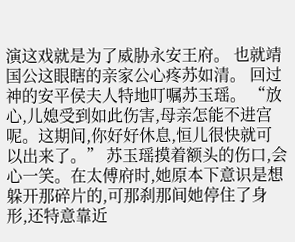演这戏就是为了威胁永安王府。 也就靖国公这眼瞎的亲家公心疼苏如清。 回过神的安平侯夫人特地叮嘱苏玉瑶。 “放心,儿媳受到如此伤害,母亲怎能不进宫呢。这期间,你好好休息,恒儿很快就可以出来了。” 苏玉瑶摸着额头的伤口,会心一笑。在太傅府时,她原本下意识是想躲开那碎片的,可那刹那间她停住了身形,还特意靠近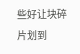些好让块碎片划到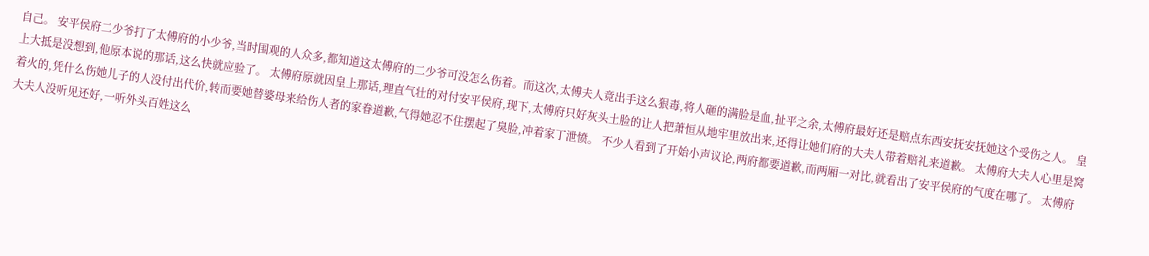自己。 安平侯府二少爷打了太傅府的小少爷,当时围观的人众多,都知道这太傅府的二少爷可没怎么伤着。而这次,太傅夫人竟出手这么狠毒,将人砸的满脸是血,扯平之余,太傅府最好还是赔点东西安抚安抚她这个受伤之人。 皇上大抵是没想到,他原本说的那话,这么快就应验了。 太傅府原就因皇上那话,理直气壮的对付安平侯府,现下,太傅府只好灰头土脸的让人把萧恒从地牢里放出来,还得让她们府的大夫人带着赔礼来道歉。 太傅府大夫人心里是窝着火的,凭什么伤她儿子的人没付出代价,转而要她替婆母来给伤人者的家眷道歉,气得她忍不住摆起了臭脸,冲着家丁泄愤。 不少人看到了开始小声议论,两府都要道歉,而两厢一对比,就看出了安平侯府的气度在哪了。 太傅府大夫人没听见还好,一听外头百姓这么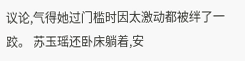议论,气得她过门槛时因太激动都被绊了一跤。 苏玉瑶还卧床躺着,安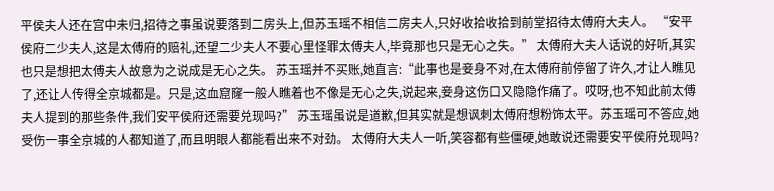平侯夫人还在宫中未归,招待之事虽说要落到二房头上,但苏玉瑶不相信二房夫人,只好收拾收拾到前堂招待太傅府大夫人。 “安平侯府二少夫人,这是太傅府的赔礼,还望二少夫人不要心里怪罪太傅夫人,毕竟那也只是无心之失。” 太傅府大夫人话说的好听,其实也只是想把太傅夫人故意为之说成是无心之失。 苏玉瑶并不买账,她直言:“此事也是妾身不对,在太傅府前停留了许久,才让人瞧见了,还让人传得全京城都是。只是,这血窟窿一般人瞧着也不像是无心之失,说起来,妾身这伤口又隐隐作痛了。哎呀,也不知此前太傅夫人提到的那些条件,我们安平侯府还需要兑现吗?” 苏玉瑶虽说是道歉,但其实就是想讽刺太傅府想粉饰太平。苏玉瑶可不答应,她受伤一事全京城的人都知道了,而且明眼人都能看出来不对劲。 太傅府大夫人一听,笑容都有些僵硬,她敢说还需要安平侯府兑现吗?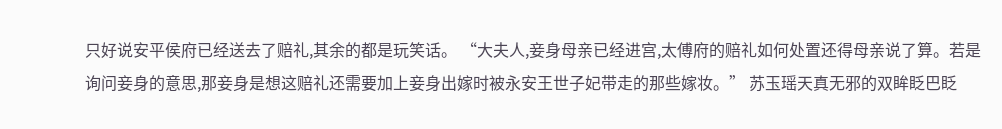只好说安平侯府已经送去了赔礼,其余的都是玩笑话。 “大夫人,妾身母亲已经进宫,太傅府的赔礼如何处置还得母亲说了算。若是询问妾身的意思,那妾身是想这赔礼还需要加上妾身出嫁时被永安王世子妃带走的那些嫁妆。” 苏玉瑶天真无邪的双眸眨巴眨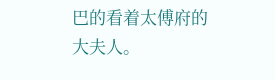巴的看着太傅府的大夫人。